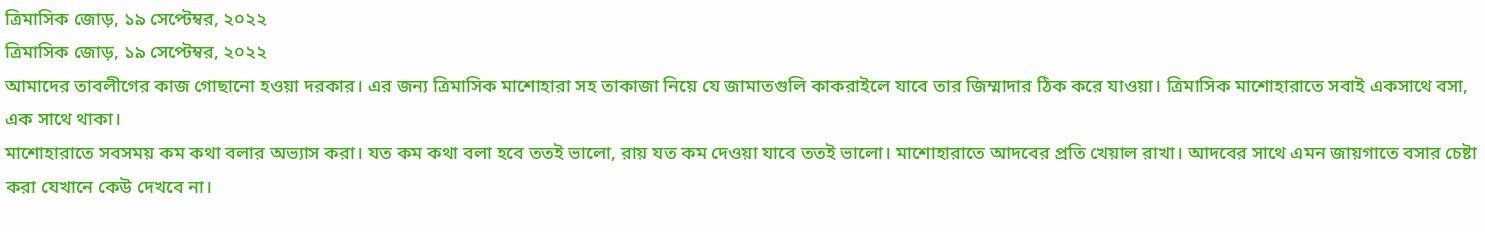ত্রিমাসিক জোড়, ১৯ সেপ্টেম্বর, ২০২২
ত্রিমাসিক জোড়, ১৯ সেপ্টেম্বর, ২০২২
আমাদের তাবলীগের কাজ গোছানো হওয়া দরকার। এর জন্য ত্রিমাসিক মাশোহারা সহ তাকাজা নিয়ে যে জামাতগুলি কাকরাইলে যাবে তার জিম্মাদার ঠিক করে যাওয়া। ত্রিমাসিক মাশোহারাতে সবাই একসাথে বসা, এক সাথে থাকা।
মাশোহারাতে সবসময় কম কথা বলার অভ্যাস করা। যত কম কথা বলা হবে ততই ভালো, রায় যত কম দেওয়া যাবে ততই ভালো। মাশোহারাতে আদবের প্রতি খেয়াল রাখা। আদবের সাথে এমন জায়গাতে বসার চেষ্টা করা যেখানে কেউ দেখবে না।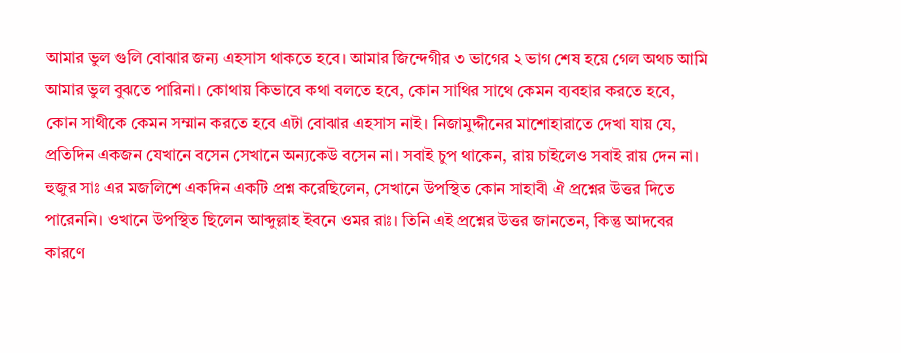আমার ভুল গুলি বোঝার জন্য এহসাস থাকতে হবে। আমার জিন্দেগীর ৩ ভাগের ২ ভাগ শেষ হয়ে গেল অথচ আমি আমার ভুল বুঝতে পারিনা। কোথায় কিভাবে কথা বলতে হবে, কোন সাথির সাথে কেমন ব্যবহার করতে হবে, কোন সাথীকে কেমন সম্মান করতে হবে এটা বোঝার এহসাস নাই। নিজামুদ্দীনের মাশোহারাতে দেখা যায় যে, প্রতিদিন একজন যেখানে বসেন সেখানে অন্যকেউ বসেন না। সবাই চুপ থাকেন, রায় চাইলেও সবাই রায় দেন না।
হুজুর সাঃ এর মজলিশে একদিন একটি প্রশ্ন করেছিলেন, সেখানে উপস্থিত কোন সাহাবী ঐ প্রশ্নের উত্তর দিতে পারেননি। ওখানে উপস্থিত ছিলেন আব্দুল্লাহ ইবনে ওমর রাঃ। তিনি এই প্রশ্নের উত্তর জানতেন, কিন্তু আদবের কারণে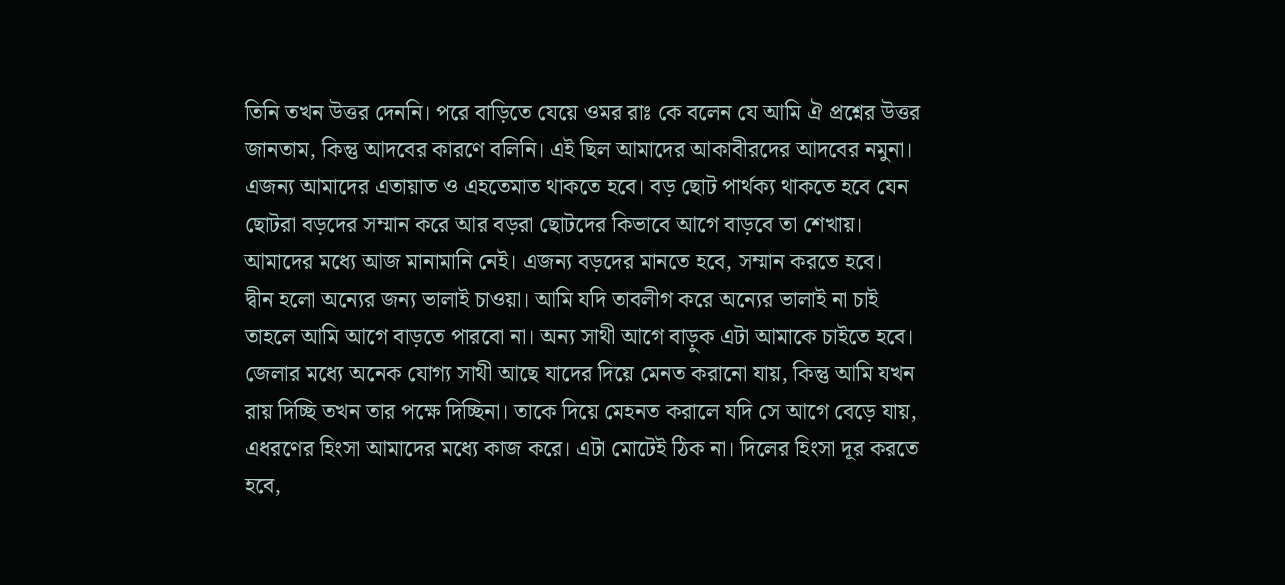তিনি তখন উত্তর দেননি। পরে বাড়িতে যেয়ে ওমর রাঃ কে বলেন যে আমি ঐ প্রশ্নের উত্তর জানতাম, কিন্তু আদবের কারণে বলিনি। এই ছিল আমাদের আকাবীরদের আদবের নমুনা।
এজন্য আমাদের এতায়াত ও এহতেমাত থাকতে হবে। বড় ছোট পার্থক্য থাকতে হবে যেন ছোটরা বড়দের সম্মান করে আর বড়রা ছোটদের কিভাবে আগে বাড়বে তা শেখায়। আমাদের মধ্যে আজ মানামানি নেই। এজন্য বড়দের মানতে হবে, সম্মান করতে হবে।
দ্বীন হলো অন্যের জন্য ভালাই চাওয়া। আমি যদি তাবলীগ করে অন্যের ভালাই না চাই তাহলে আমি আগে বাড়তে পারবো না। অন্য সাথী আগে বাড়ুক এটা আমাকে চাইতে হবে। জেলার মধ্যে অনেক যোগ্য সাথী আছে যাদের দিয়ে মেনত করানো যায়, কিন্তু আমি যখন রায় দিচ্ছি তখন তার পক্ষে দিচ্ছিনা। তাকে দিয়ে মেহনত করালে যদি সে আগে বেড়ে যায়, এধরণের হিংসা আমাদের মধ্যে কাজ করে। এটা মোটেই ঠিক না। দিলের হিংসা দূর করতে হবে,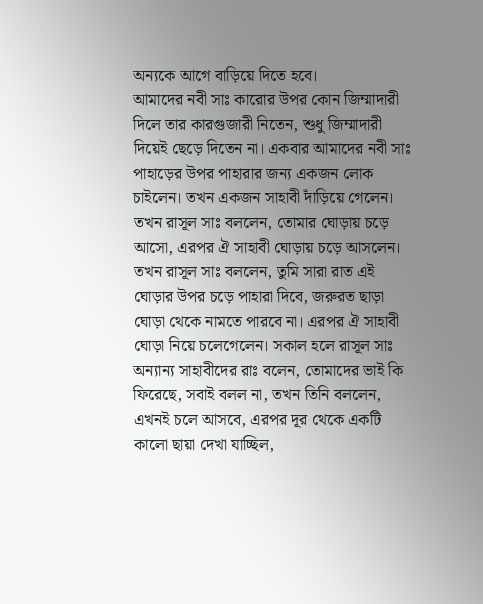অন্যকে আগে বাড়িয়ে দিতে হবে।
আমাদের নবী সাঃ কারোর উপর কোন জিম্মাদারী দিলে তার কারগুজারী নিতেন, শুধু জিম্মাদারী দিয়েই ছেড়ে দিতেন না। একবার আমাদের নবী সাঃ পাহাড়ের উপর পাহারার জন্য একজন লোক চাইলেন। তখন একজন সাহাবী দাঁড়িয়ে গেলেন। তখন রাসূল সাঃ বললেন, তোমার ঘোড়ায় চড়ে আসো, এরপর ঐ সাহাবী ঘোড়ায় চড়ে আসলেন। তখন রাসূল সাঃ বললেন, তুমি সারা রাত এই ঘোড়ার উপর চড়ে পাহারা দিবে, জরুরত ছাড়া ঘোড়া থেকে নামতে পারবে না। এরপর ঐ সাহাবী ঘোড়া নিয়ে চলেগেলেন। সকাল হলে রাসূল সাঃ অন্যান্য সাহাবীদের রাঃ বলেন, তোমাদের ভাই কি ফিরেছে, সবাই বলল না, তখন তিনি বললেন, এখনই চলে আসবে, এরপর দূর থেকে একটি কালো ছায়া দেখা যাচ্ছিল,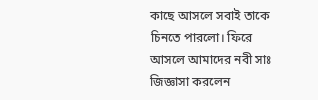কাছে আসলে সবাই তাকে চিনতে পারলো। ফিরে আসলে আমাদের নবী সাঃ জিজ্ঞাসা করলেন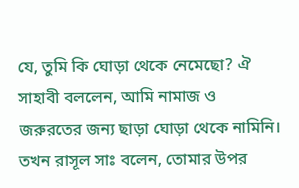যে, তুমি কি ঘোড়া থেকে নেমেছো? ঐ সাহাবী বললেন, আমি নামাজ ও জরুরতের জন্য ছাড়া ঘোড়া থেকে নামিনি। তখন রাসূল সাঃ বলেন, তোমার উপর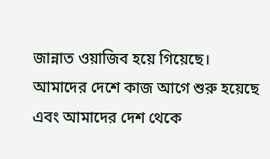জান্নাত ওয়াজিব হয়ে গিয়েছে।
আমাদের দেশে কাজ আগে শুরু হয়েছে এবং আমাদের দেশ থেকে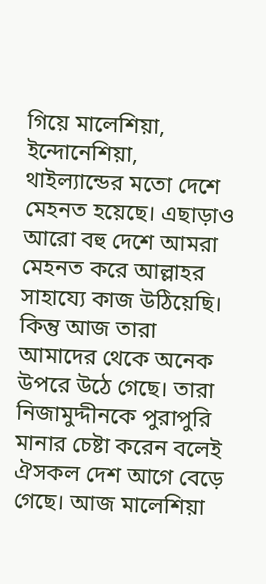গিয়ে মালেশিয়া, ইন্দোনেশিয়া, থাইল্যান্ডের মতো দেশে মেহনত হয়েছে। এছাড়াও আরো বহু দেশে আমরা মেহনত করে আল্লাহর সাহায্যে কাজ উঠিয়েছি। কিন্তু আজ তারা আমাদের থেকে অনেক উপরে উঠে গেছে। তারা নিজামুদ্দীনকে পুরাপুরি মানার চেষ্টা করেন বলেই ঐসকল দেশ আগে বেড়ে গেছে। আজ মালেশিয়া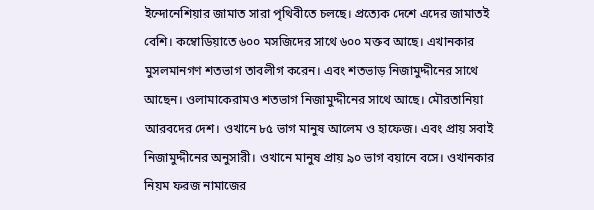ইন্দোনেশিয়ার জামাত সারা পৃথিবীতে চলছে। প্রত্যেক দেশে এদের জামাতই বেশি। কম্বোডিয়াতে ৬০০ মসজিদের সাথে ৬০০ মক্তব আছে। এখানকার মুসলমানগণ শতভাগ তাবলীগ করেন। এবং শতভাড় নিজামুদ্দীনের সাথে আছেন। ওলামাকেরামও শতভাগ নিজামুদ্দীনের সাথে আছে। মৌরতানিয়া আরবদের দেশ। ওখানে ৮৫ ভাগ মানুষ আলেম ও হাফেজ। এবং প্রায় সবাই নিজামুদ্দীনের অনুসারী। ওখানে মানুষ প্রায় ৯০ ভাগ বয়ানে বসে। ওখানকার নিয়ম ফরজ নামাজের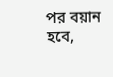পর বয়ান হবে,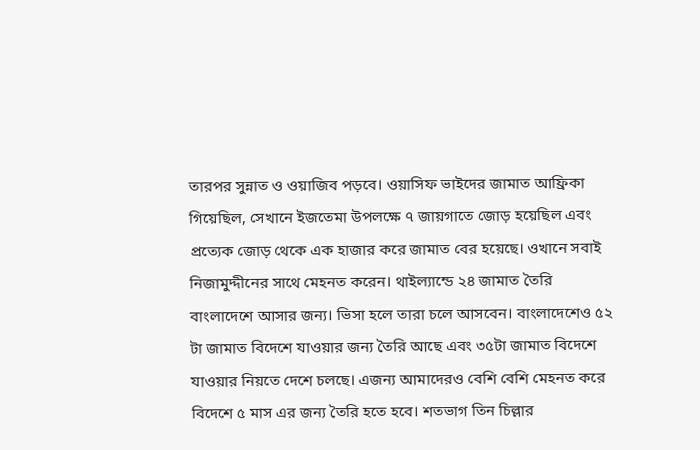তারপর সুন্নাত ও ওয়াজিব পড়বে। ওয়াসিফ ভাইদের জামাত আফ্রিকা গিয়েছিল, সেখানে ইজতেমা উপলক্ষে ৭ জায়গাতে জোড় হয়েছিল এবং প্রত্যেক জোড় থেকে এক হাজার করে জামাত বের হয়েছে। ওখানে সবাই নিজামুদ্দীনের সাথে মেহনত করেন। থাইল্যান্ডে ২৪ জামাত তৈরি বাংলাদেশে আসার জন্য। ভিসা হলে তারা চলে আসবেন। বাংলাদেশেও ৫২ টা জামাত বিদেশে যাওয়ার জন্য তৈরি আছে এবং ৩৫টা জামাত বিদেশে যাওয়ার নিয়তে দেশে চলছে। এজন্য আমাদেরও বেশি বেশি মেহনত করে বিদেশে ৫ মাস এর জন্য তৈরি হতে হবে। শতভাগ তিন চিল্লার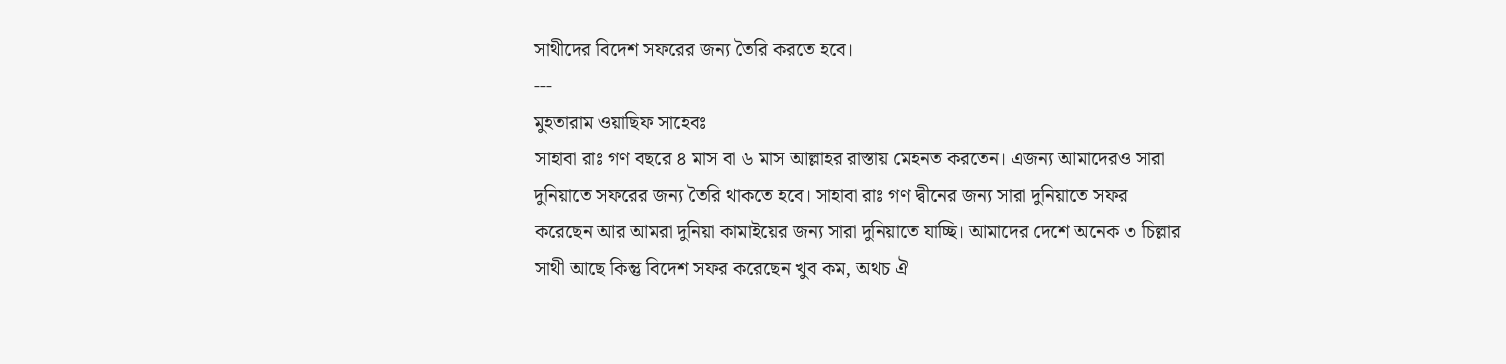সাথীদের বিদেশ সফরের জন্য তৈরি করতে হবে।
---
মুহতারাম ওয়াছিফ সাহেবঃ
সাহাবা রাঃ গণ বছরে ৪ মাস বা ৬ মাস আল্লাহর রাস্তায় মেহনত করতেন। এজন্য আমাদেরও সারা দুনিয়াতে সফরের জন্য তৈরি থাকতে হবে। সাহাবা রাঃ গণ দ্বীনের জন্য সারা দুনিয়াতে সফর করেছেন আর আমরা দুনিয়া কামাইয়ের জন্য সারা দুনিয়াতে যাচ্ছি। আমাদের দেশে অনেক ৩ চিল্লার সাথী আছে কিন্তু বিদেশ সফর করেছেন খুব কম, অথচ ঐ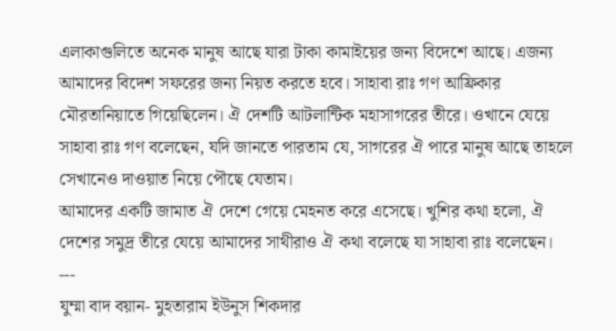এলাকাগুলিতে অনেক মানুষ আছে যারা টাকা কামাইয়ের জন্য বিদেশে আছে। এজন্য আমাদের বিদেশ সফরের জন্য নিয়ত করতে হবে। সাহাবা রাঃ গণ আফ্রিকার মৌরতানিয়াতে গিয়েছিলেন। ঐ দেশটি আটলান্টিক মহাসাগরের তীরে। ওখানে যেয়ে সাহাবা রাঃ গণ বলেছেন, যদি জানতে পারতাম যে, সাগরের ঐ পারে মানুষ আছে তাহলে সেখানেও দাওয়াত নিয়ে পৌছে যেতাম।
আমাদের একটি জামাত ঐ দেশে গেয়ে মেহনত করে এসেছে। খুশির কথা হলো, ঐ দেশের সমুদ্র তীরে যেয়ে আমাদের সাথীরাও ঐ কথা বলেছে যা সাহাবা রাঃ বলেছেন।
---
যুম্মা বাদ বয়ান- মুহতারাম ইউনুস শিকদার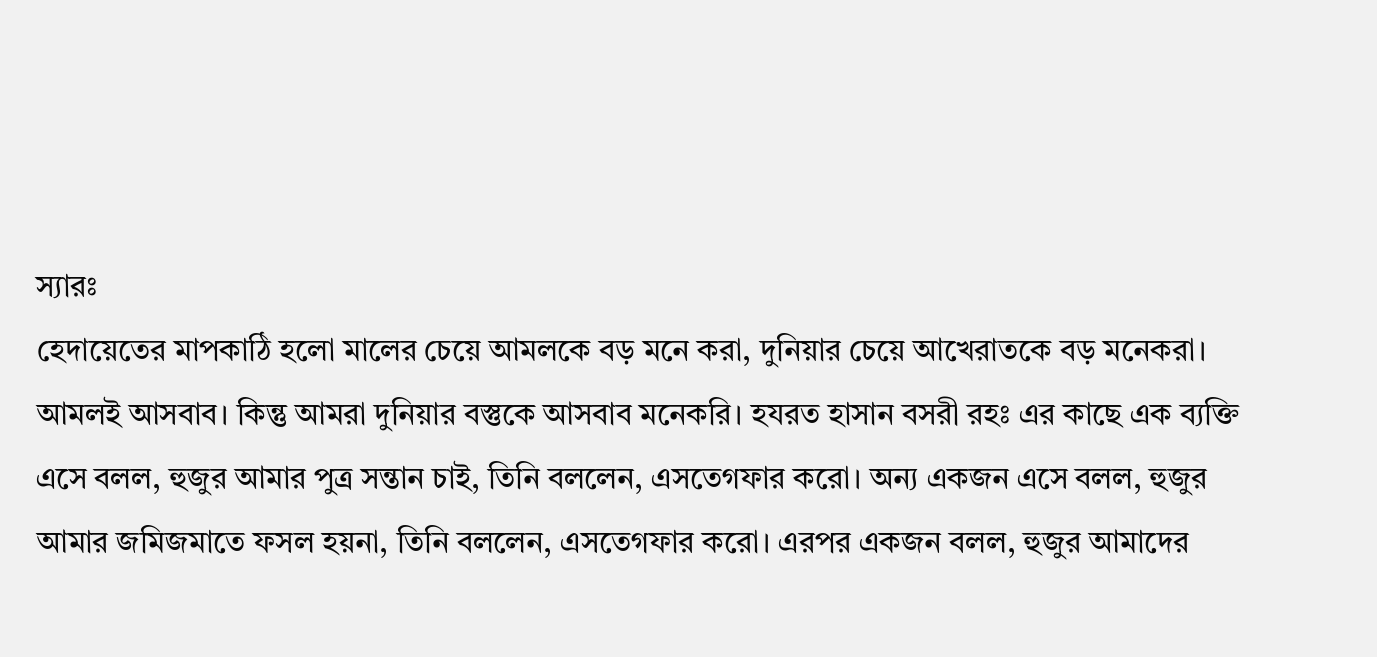স্যারঃ
হেদায়েতের মাপকাঠি হলো মালের চেয়ে আমলকে বড় মনে করা, দুনিয়ার চেয়ে আখেরাতকে বড় মনেকরা। আমলই আসবাব। কিন্তু আমরা দুনিয়ার বস্তুকে আসবাব মনেকরি। হযরত হাসান বসরী রহঃ এর কাছে এক ব্যক্তি এসে বলল, হুজুর আমার পুত্র সন্তান চাই, তিনি বললেন, এসতেগফার করো। অন্য একজন এসে বলল, হুজুর আমার জমিজমাতে ফসল হয়না, তিনি বললেন, এসতেগফার করো। এরপর একজন বলল, হুজুর আমাদের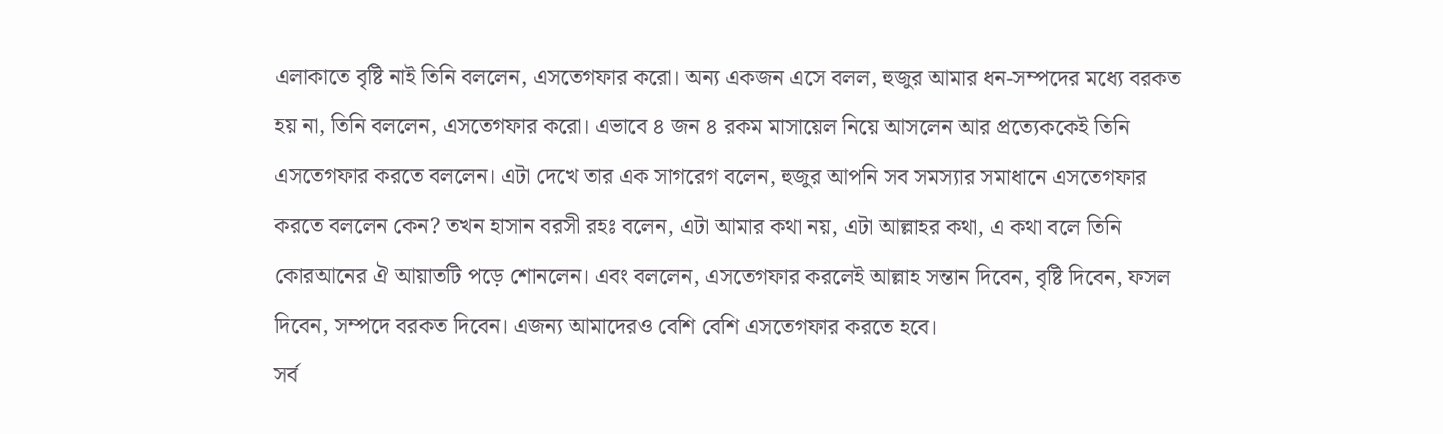এলাকাতে বৃষ্টি নাই তিনি বললেন, এসতেগফার করো। অন্য একজন এসে বলল, হুজুর আমার ধন-সম্পদের মধ্যে বরকত হয় না, তিনি বললেন, এসতেগফার করো। এভাবে ৪ জন ৪ রকম মাসায়েল নিয়ে আসলেন আর প্রত্যেককেই তিনি এসতেগফার করতে বললেন। এটা দেখে তার এক সাগরেগ বলেন, হুজুর আপনি সব সমস্যার সমাধানে এসতেগফার করতে বললেন কেন? তখন হাসান বরসী রহঃ বলেন, এটা আমার কথা নয়, এটা আল্লাহর কথা, এ কথা বলে তিনি কোরআনের ঐ আয়াতটি পড়ে শোনলেন। এবং বললেন, এসতেগফার করলেই আল্লাহ সন্তান দিবেন, বৃষ্টি দিবেন, ফসল দিবেন, সম্পদে বরকত দিবেন। এজন্য আমাদেরও বেশি বেশি এসতেগফার করতে হবে।
সর্ব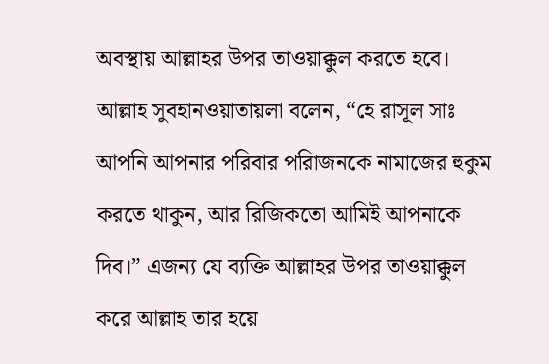অবস্থায় আল্লাহর উপর তাওয়াক্কুল করতে হবে। আল্লাহ সুবহানওয়াতায়লা বলেন, “হে রাসূল সাঃ আপনি আপনার পরিবার পরিাজনকে নামাজের হুকুম করতে থাকুন, আর রিজিকতো আমিই আপনাকে দিব।” এজন্য যে ব্যক্তি আল্লাহর উপর তাওয়াক্কুল করে আল্লাহ তার হয়ে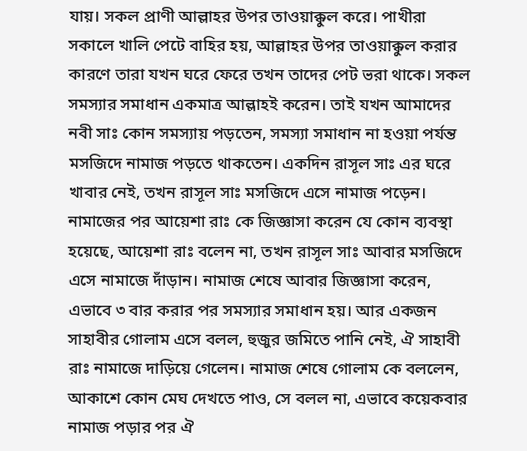যায়। সকল প্রাণী আল্লাহর উপর তাওয়াক্কুল করে। পাখীরা সকালে খালি পেটে বাহির হয়, আল্লাহর উপর তাওয়াক্কুল করার কারণে তারা যখন ঘরে ফেরে তখন তাদের পেট ভরা থাকে। সকল সমস্যার সমাধান একমাত্র আল্লাহই করেন। তাই যখন আমাদের নবী সাঃ কোন সমস্যায় পড়তেন, সমস্যা সমাধান না হওয়া পর্যন্ত মসজিদে নামাজ পড়তে থাকতেন। একদিন রাসূল সাঃ এর ঘরে খাবার নেই, তখন রাসূল সাঃ মসজিদে এসে নামাজ পড়েন। নামাজের পর আয়েশা রাঃ কে জিজ্ঞাসা করেন যে কোন ব্যবস্থা হয়েছে, আয়েশা রাঃ বলেন না, তখন রাসূল সাঃ আবার মসজিদে এসে নামাজে দাঁড়ান। নামাজ শেষে আবার জিজ্ঞাসা করেন, এভাবে ৩ বার করার পর সমস্যার সমাধান হয়। আর একজন সাহাবীর গোলাম এসে বলল, হুজুর জমিতে পানি নেই, ঐ সাহাবী রাঃ নামাজে দাড়িয়ে গেলেন। নামাজ শেষে গোলাম কে বললেন, আকাশে কোন মেঘ দেখতে পাও, সে বলল না, এভাবে কয়েকবার নামাজ পড়ার পর ঐ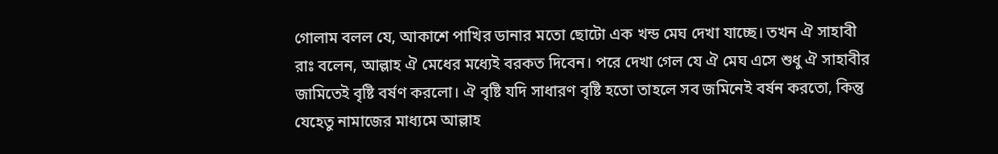গোলাম বলল যে, আকাশে পাখির ডানার মতো ছোটো এক খন্ড মেঘ দেখা যাচ্ছে। তখন ঐ সাহাবী রাঃ বলেন, আল্লাহ ঐ মেধের মধ্যেই বরকত দিবেন। পরে দেখা গেল যে ঐ মেঘ এসে শুধু ঐ সাহাবীর জামিতেই বৃষ্টি বর্ষণ করলো। ঐ বৃষ্টি যদি সাধারণ বৃষ্টি হতো তাহলে সব জমিনেই বর্ষন করতো, কিন্তু যেহেতু নামাজের মাধ্যমে আল্লাহ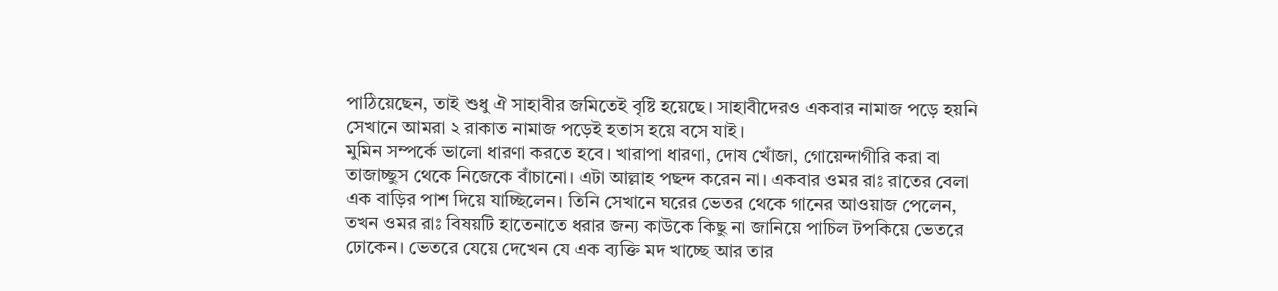পাঠিয়েছেন, তাই শুধু ঐ সাহাবীর জমিতেই বৃষ্টি হয়েছে। সাহাবীদেরও একবার নামাজ পড়ে হয়নি সেখানে আমরা ২ রাকাত নামাজ পড়েই হতাস হয়ে বসে যাই।
মুমিন সম্পর্কে ভালো ধারণা করতে হবে। খারাপা ধারণা, দোষ খোঁজা, গোয়েন্দাগীরি করা বা তাজাচ্ছুস থেকে নিজেকে বাঁচানো। এটা আল্লাহ পছন্দ করেন না। একবার ওমর রাঃ রাতের বেলা এক বাড়ির পাশ দিয়ে যাচ্ছিলেন। তিনি সেখানে ঘরের ভেতর থেকে গানের আওয়াজ পেলেন, তখন ওমর রাঃ বিষয়টি হাতেনাতে ধরার জন্য কাউকে কিছু না জানিয়ে পাচিল টপকিয়ে ভেতরে ঢোকেন। ভেতরে যেয়ে দেখেন যে এক ব্যক্তি মদ খাচ্ছে আর তার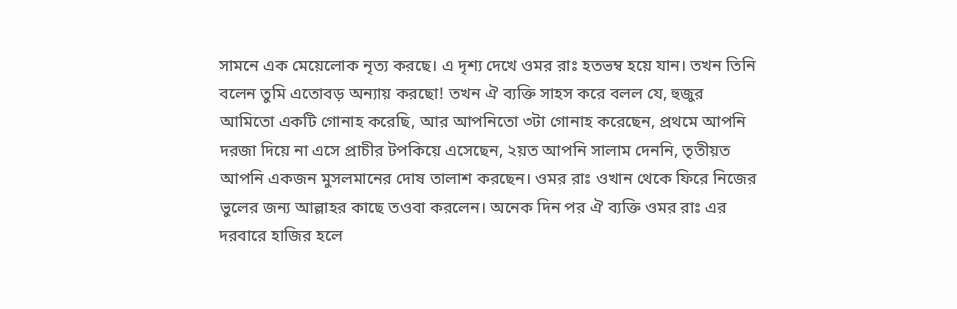সামনে এক মেয়েলোক নৃত্য করছে। এ দৃশ্য দেখে ওমর রাঃ হতভম্ব হয়ে যান। তখন তিনি বলেন তুমি এতোবড় অন্যায় করছো! তখন ঐ ব্যক্তি সাহস করে বলল যে, হুজুর আমিতো একটি গোনাহ করেছি, আর আপনিতো ৩টা গোনাহ করেছেন, প্রথমে আপনি দরজা দিয়ে না এসে প্রাচীর টপকিয়ে এসেছেন, ২য়ত আপনি সালাম দেননি, তৃতীয়ত আপনি একজন মুসলমানের দোষ তালাশ করছেন। ওমর রাঃ ওখান থেকে ফিরে নিজের ভুলের জন্য আল্লাহর কাছে তওবা করলেন। অনেক দিন পর ঐ ব্যক্তি ওমর রাঃ এর দরবারে হাজির হলে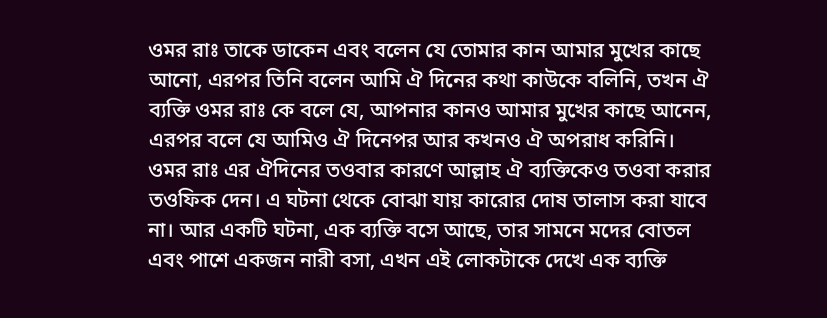ওমর রাঃ তাকে ডাকেন এবং বলেন যে তোমার কান আমার মুখের কাছে আনো, এরপর তিনি বলেন আমি ঐ দিনের কথা কাউকে বলিনি, তখন ঐ ব্যক্তি ওমর রাঃ কে বলে যে, আপনার কানও আমার মুখের কাছে আনেন, এরপর বলে যে আমিও ঐ দিনেপর আর কখনও ঐ অপরাধ করিনি। ওমর রাঃ এর ঐদিনের তওবার কারণে আল্লাহ ঐ ব্যক্তিকেও তওবা করার তওফিক দেন। এ ঘটনা থেকে বোঝা যায় কারোর দোষ তালাস করা যাবে না। আর একটি ঘটনা, এক ব্যক্তি বসে আছে, তার সামনে মদের বোতল এবং পাশে একজন নারী বসা, এখন এই লোকটাকে দেখে এক ব্যক্তি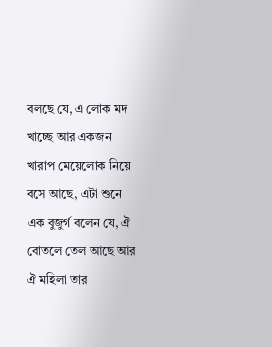বলছে যে, এ লোক মদ খাচ্ছে আর একজন খারাপ মেয়েলোক নিয়ে বসে আছে, এটা শুনে এক বুজুর্গ বলেন যে, ঐ বোতলে তেল আছে আর ঐ মহিলা তার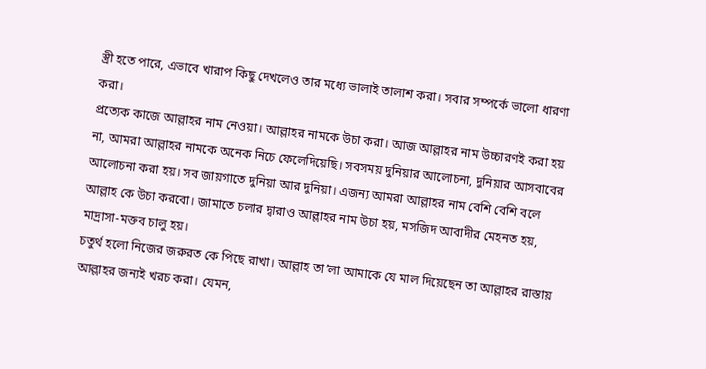স্ত্রী হতে পারে, এভাবে খারাপ কিছু দেখলেও তার মধ্যে ভালাই তালাশ করা। সবার সম্পর্কে ভালো ধারণা করা।
প্রত্যেক কাজে আল্লাহর নাম নেওয়া। আল্লাহর নামকে উচা করা। আজ আল্লাহর নাম উচ্চারণই করা হয় না, আমরা আল্লাহর নামকে অনেক নিচে ফেলেদিয়েছি। সবসময় দুনিয়ার আলোচনা, দুনিয়ার আসবাবের আলোচনা করা হয়। সব জায়গাতে দুনিয়া আর দুনিয়া। এজন্য আমরা আল্লাহর নাম বেশি বেশি বলে আল্লাহ কে উচা করবো। জামাতে চলার দ্বারাও আল্লাহর নাম উচা হয়, মসজিদ আবাদীর মেহনত হয়, মাদ্রাসা-মক্তব চালু হয়।
চতুর্থ হলো নিজের জরুরত কে পিছে রাখা। আল্লাহ তা’লা আমাকে যে মাল দিয়েছেন তা আল্লাহর রাস্তায় আল্লাহর জন্যই খরচ করা। যেমন,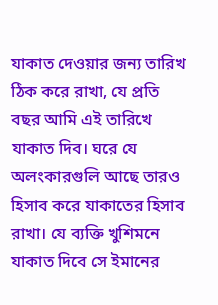যাকাত দেওয়ার জন্য তারিখ ঠিক করে রাখা, যে প্রতি বছর আমি এই তারিখে যাকাত দিব। ঘরে যে অলংকারগুলি আছে তারও হিসাব করে যাকাতের হিসাব রাখা। যে ব্যক্তি খুশিমনে যাকাত দিবে সে ইমানের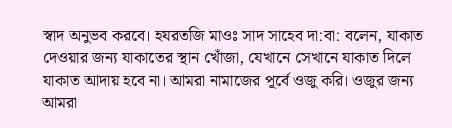স্বাদ অনুভব করবে। হযরতজি মাওঃ সাদ সাহেব দা:বা: বলেন, যাকাত দেওয়ার জন্য যাকাতের স্থান খোঁজা, যেখানে সেখানে যাকাত দিলে যাকাত আদায় হবে না। আমরা নামাজের পূর্বে ওজু করি। ওজুর জন্য আমরা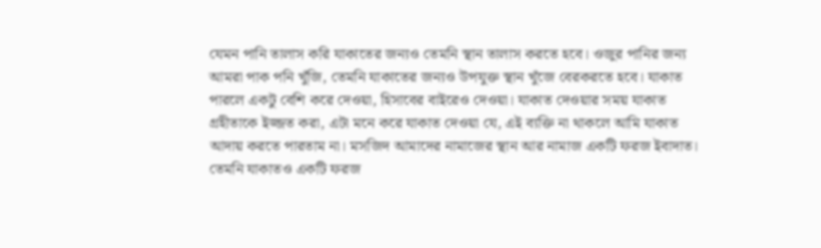যেমন পানি তালাস করি যাকাতের জন্যও তেমনি স্থান তালাস করতে হবে। ওজুর পানির জন্য আমরা পাক পনি খুঁজি, তেমনি যাকাতের জন্যও উপযুক্ত স্থান খুঁজে বেরকরতে হবে। যাকাত পারলে একটু বেশি করে দেওয়া, হিসাবের বাইরেও দেওয়া। যাকাত দেওয়ার সময় যাকাত গ্রহীতাকে ইজ্জত করা, এটা মনে করে যাকাত দেওয়া যে, এই ব্যক্তি না থাকলে আমি যাকাত আদায় করতে পারতাম না। মসজিদ আমাদের নামাজের স্থান আর নামাজ একটি ফরজ ইবাদাত। তেমনি যাকাতও একটি ফরজ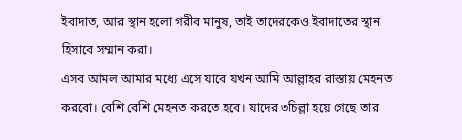ইবাদাত, আর স্থান হলো গরীব মানুষ, তাই তাদেরকেও ইবাদাতের স্থান হিসাবে সম্মান করা।
এসব আমল আমার মধ্যে এসে যাবে যখন আমি আল্লাহর রাস্তায় মেহনত করবো। বেশি বেশি মেহনত করতে হবে। যাদের ৩চিল্লা হয়ে গেছে তার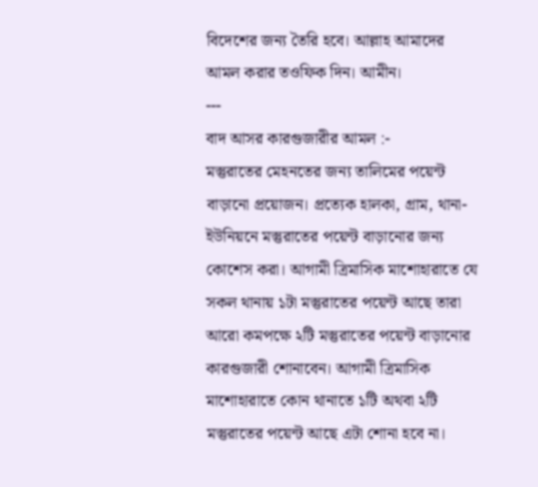বিদেশের জন্য তৈরি হবে। আল্লাহ আমাদের আমল করার তওফিক দিন। আমীন।
---
বাদ আসর কারগুজারীর আমল :-
মস্তুরাতের মেহনতের জন্য তালিমের পয়েন্ট বাড়ানো প্রয়োজন। প্রত্যেক হালকা, গ্রাম, থানা-ইউনিয়নে মস্তুরাতের পয়েন্ট বাড়ানোর জন্য কোশেস করা। আগামী ত্রিমাসিক মাশোহারাতে যে সকল থানায় ১টা মস্তুরাতের পয়েন্ট আছে তারা আরো কমপক্ষে ২টি মস্তুরাতের পয়েন্ট বাড়ানোর কারগুজারী শোনাবেন। আগামী ত্রিমাসিক মাশোহারাতে কোন থানাতে ১টি অথবা ২টি মস্তুরাতের পয়েন্ট আছে এটা শোনা হবে না।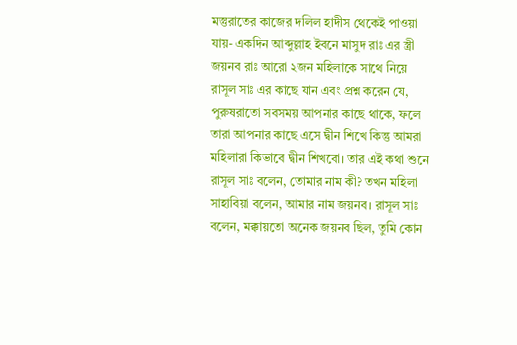মস্তুরাতের কাজের দলিল হাদীস থেকেই পাওয়া যায়- একদিন আব্দুল্লাহ ইবনে মাসুদ রাঃ এর স্ত্রী জয়নব রাঃ আরো ২জন মহিলাকে সাথে নিয়ে রাসূল সাঃ এর কাছে যান এবং প্রশ্ন করেন যে, পুরুষরাতো সবসময় আপনার কাছে থাকে, ফলে তারা আপনার কাছে এসে দ্বীন শিখে কিন্তু আমরা মহিলারা কিভাবে দ্বীন শিখবো। তার এই কথা শুনে রাসূল সাঃ বলেন, তোমার নাম কী? তখন মহিলা সাহাবিয়া বলেন, আমার নাম জয়নব। রাসূল সাঃ বলেন, মক্কায়তো অনেক জয়নব ছিল, তুমি কোন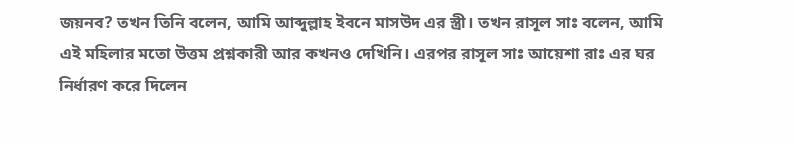জয়নব? তখন তিনি বলেন, আমি আব্দুল্লাহ ইবনে মাসউদ এর স্ত্রী। তখন রাসূল সাঃ বলেন, আমি এই মহিলার মতো উত্তম প্রশ্নকারী আর কখনও দেখিনি। এরপর রাসূল সাঃ আয়েশা রাঃ এর ঘর নির্ধারণ করে দিলেন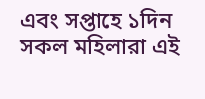এবং সপ্তাহে ১দিন সকল মহিলারা এই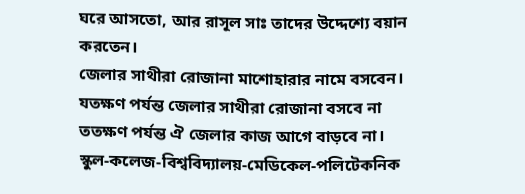ঘরে আসতো, আর রাসূল সাঃ তাদের উদ্দেশ্যে বয়ান করতেন।
জেলার সাথীরা রোজানা মাশোহারার নামে বসবেন। যতক্ষণ পর্যন্ত জেলার সাথীরা রোজানা বসবে না ততক্ষণ পর্যন্ত ঐ জেলার কাজ আগে বাড়বে না।
স্কুল-কলেজ-বিশ্ববিদ্যালয়-মেডিকেল-পলিটেকনিক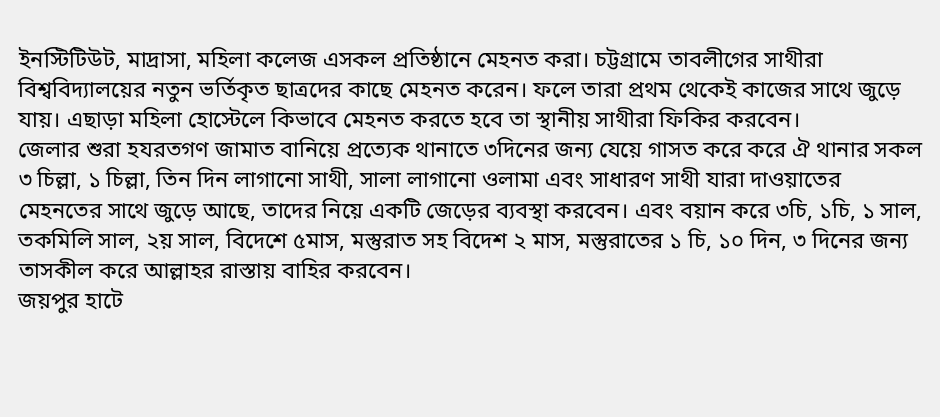ইনস্টিটিউট, মাদ্রাসা, মহিলা কলেজ এসকল প্রতিষ্ঠানে মেহনত করা। চট্টগ্রামে তাবলীগের সাথীরা বিশ্ববিদ্যালয়ের নতুন ভর্তিকৃত ছাত্রদের কাছে মেহনত করেন। ফলে তারা প্রথম থেকেই কাজের সাথে জুড়ে যায়। এছাড়া মহিলা হোস্টেলে কিভাবে মেহনত করতে হবে তা স্থানীয় সাথীরা ফিকির করবেন।
জেলার শুরা হযরতগণ জামাত বানিয়ে প্রত্যেক থানাতে ৩দিনের জন্য যেয়ে গাসত করে করে ঐ থানার সকল ৩ চিল্লা, ১ চিল্লা, তিন দিন লাগানো সাথী, সালা লাগানো ওলামা এবং সাধারণ সাথী যারা দাওয়াতের মেহনতের সাথে জুড়ে আছে, তাদের নিয়ে একটি জেড়ের ব্যবস্থা করবেন। এবং বয়ান করে ৩চি, ১চি, ১ সাল, তকমিলি সাল, ২য় সাল, বিদেশে ৫মাস, মস্তুরাত সহ বিদেশ ২ মাস, মস্তুরাতের ১ চি, ১০ দিন, ৩ দিনের জন্য তাসকীল করে আল্লাহর রাস্তায় বাহির করবেন।
জয়পুর হাটে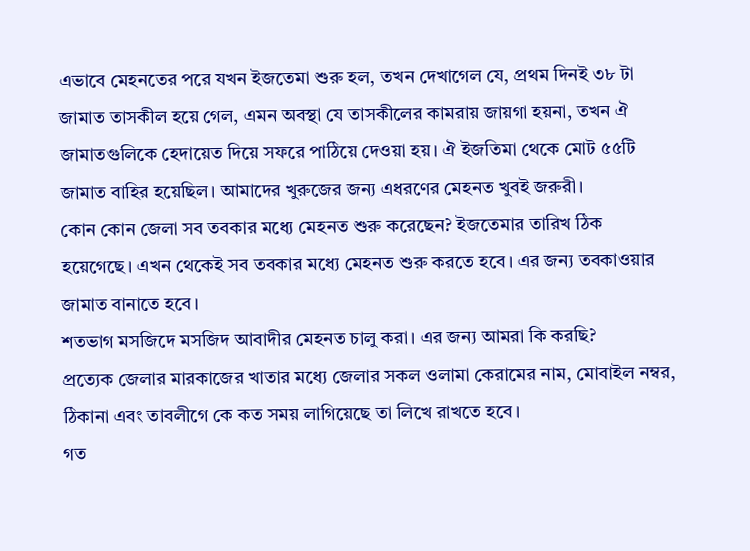এভাবে মেহনতের পরে যখন ইজতেমা শুরু হল, তখন দেখাগেল যে, প্রথম দিনই ৩৮ টা জামাত তাসকীল হয়ে গেল, এমন অবস্থা যে তাসকীলের কামরায় জায়গা হয়না, তখন ঐ জামাতগুলিকে হেদায়েত দিয়ে সফরে পাঠিয়ে দেওয়া হয়। ঐ ইজতিমা থেকে মোট ৫৫টি জামাত বাহির হয়েছিল। আমাদের খুরুজের জন্য এধরণের মেহনত খুবই জরুরী।
কোন কোন জেলা সব তবকার মধ্যে মেহনত শুরু করেছেন? ইজতেমার তারিখ ঠিক হয়েগেছে। এখন থেকেই সব তবকার মধ্যে মেহনত শুরু করতে হবে। এর জন্য তবকাওয়ার জামাত বানাতে হবে।
শতভাগ মসজিদে মসজিদ আবাদীর মেহনত চালু করা। এর জন্য আমরা কি করছি?
প্রত্যেক জেলার মারকাজের খাতার মধ্যে জেলার সকল ওলামা কেরামের নাম, মোবাইল নম্বর, ঠিকানা এবং তাবলীগে কে কত সময় লাগিয়েছে তা লিখে রাখতে হবে।
গত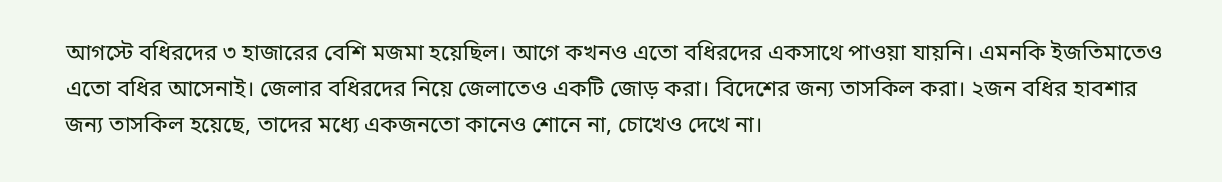আগস্টে বধিরদের ৩ হাজারের বেশি মজমা হয়েছিল। আগে কখনও এতো বধিরদের একসাথে পাওয়া যায়নি। এমনকি ইজতিমাতেও এতো বধির আসেনাই। জেলার বধিরদের নিয়ে জেলাতেও একটি জোড় করা। বিদেশের জন্য তাসকিল করা। ২জন বধির হাবশার জন্য তাসকিল হয়েছে, তাদের মধ্যে একজনতো কানেও শোনে না, চোখেও দেখে না।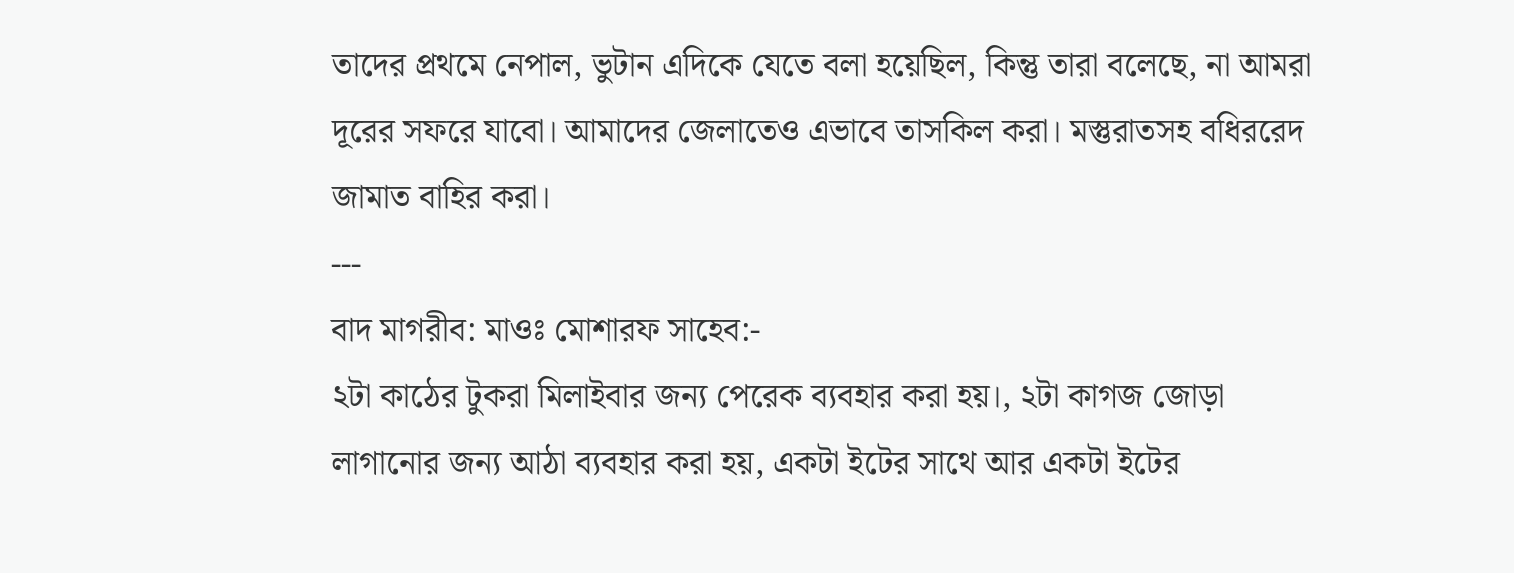তাদের প্রথমে নেপাল, ভুটান এদিকে যেতে বলা হয়েছিল, কিন্তু তারা বলেছে, না আমরা দূরের সফরে যাবো। আমাদের জেলাতেও এভাবে তাসকিল করা। মস্তুরাতসহ বধিররেদ জামাত বাহির করা।
---
বাদ মাগরীব: মাওঃ মোশারফ সাহেব:-
২টা কাঠের টুকরা মিলাইবার জন্য পেরেক ব্যবহার করা হয়।, ২টা কাগজ জোড়া লাগানোর জন্য আঠা ব্যবহার করা হয়, একটা ইটের সাথে আর একটা ইটের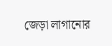জেড়া লাগানোর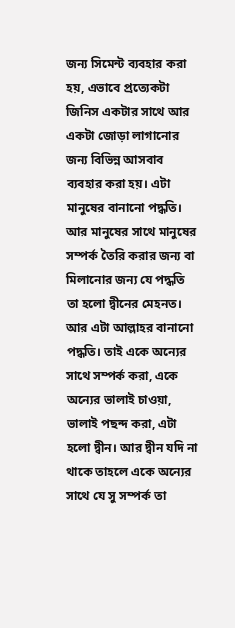জন্য সিমেন্ট ব্যবহার করা হয়, এভাবে প্রত্যেকটা জিনিস একটার সাথে আর একটা জোড়া লাগানোর জন্য বিভিন্ন আসবাব ব্যবহার করা হয়। এটা মানুষের বানানো পদ্ধতি। আর মানুষের সাথে মানুষের সম্পর্ক তৈরি করার জন্য বা মিলানোর জন্য যে পদ্ধতি তা হলো দ্বীনের মেহনত। আর এটা আল্লাহর বানানো পদ্ধতি। তাই একে অন্যের সাথে সম্পর্ক করা, একে অন্যের ভালাই চাওয়া, ভালাই পছন্দ করা, এটা হলো দ্বীন। আর দ্বীন যদি না থাকে তাহলে একে অন্যের সাথে যে সু সম্পর্ক তা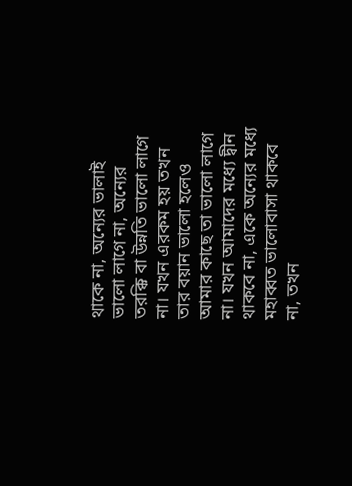থাকে না, অন্যের ভালাই ভালো লাগে না, অন্যের তরক্কি বা উন্নতি ভালো লাগে না। যখন এরকম হয় তখন তার বয়ান ভালো হলেও আমার কাছে তা ভালো লাগে না। যখন আমাদের মধ্যে দ্বীন থাকবে না, একে অন্যের মধ্যে মহাব্বত ভালোবাসা থাকবে না, তখন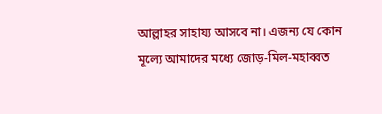আল্লাহর সাহায্য আসবে না। এজন্য যে কোন মূল্যে আমাদের মধ্যে জোড়-মিল-মহাব্বত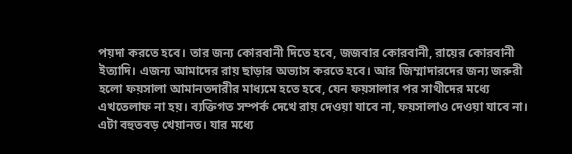পয়দা করতে হবে। তার জন্য কোরবানী দিতে হবে, জজবার কোরবানী, রায়ের কোরবানী ইত্যাদি। এজন্য আমাদের রায় ছাড়ার অভ্যাস করতে হবে। আর জিম্মাদারদের জন্য জরুরী হলো ফয়সালা আমানতদারীর মাধ্যমে হতে হবে, যেন ফয়সালার পর সাথীদের মধ্যে এখতেলাফ না হয়। ব্যক্তিগত সম্পর্ক দেখে রায় দেওয়া যাবে না, ফয়সালাও দেওয়া যাবে না। এটা বহুতবড় খেয়ানত। যার মধ্যে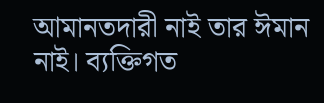আমানতদারী নাই তার ঈমান নাই। ব্যক্তিগত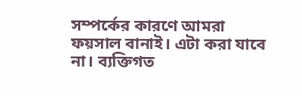সম্পর্কের কারণে আমরা ফয়সাল বানাই। এটা করা যাবে না। ব্যক্তিগত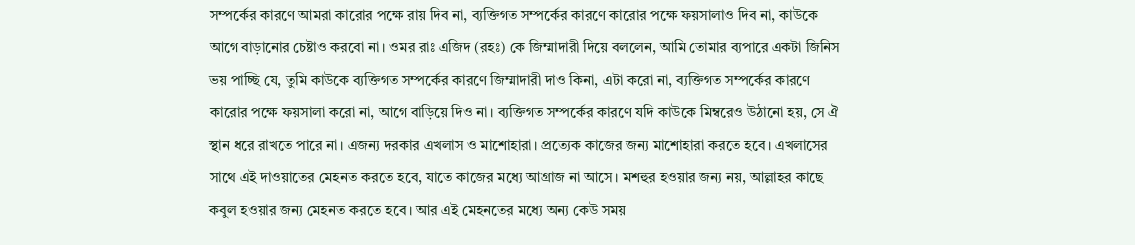সম্পর্কের কারণে আমরা কারোর পক্ষে রায় দিব না, ব্যক্তিগত সম্পর্কের কারণে কারোর পক্ষে ফয়সালাও দিব না, কাউকে আগে বাড়ানোর চেষ্টাও করবো না। ওমর রাঃ এজিদ (রহঃ) কে জিম্মাদারী দিয়ে বললেন, আমি তোমার ব্যপারে একটা জিনিস ভয় পাচ্ছি যে, তুমি কাউকে ব্যক্তিগত সম্পর্কের কারণে জিম্মাদারী দাও কিনা, এটা করো না, ব্যক্তিগত সম্পর্কের কারণে কারোর পক্ষে ফয়সালা করো না, আগে বাড়িয়ে দিও না। ব্যক্তিগত সম্পর্কের কারণে যদি কাউকে মিম্বরেও উঠানো হয়, সে ঐ স্থান ধরে রাখতে পারে না। এজন্য দরকার এখলাস ও মাশোহারা। প্রত্যেক কাজের জন্য মাশোহারা করতে হবে। এখলাসের সাথে এই দাওয়াতের মেহনত করতে হবে, যাতে কাজের মধ্যে আগ্রাজ না আসে। মশহুর হওয়ার জন্য নয়, আল্লাহর কাছে কবুল হওয়ার জন্য মেহনত করতে হবে। আর এই মেহনতের মধ্যে অন্য কেউ সময়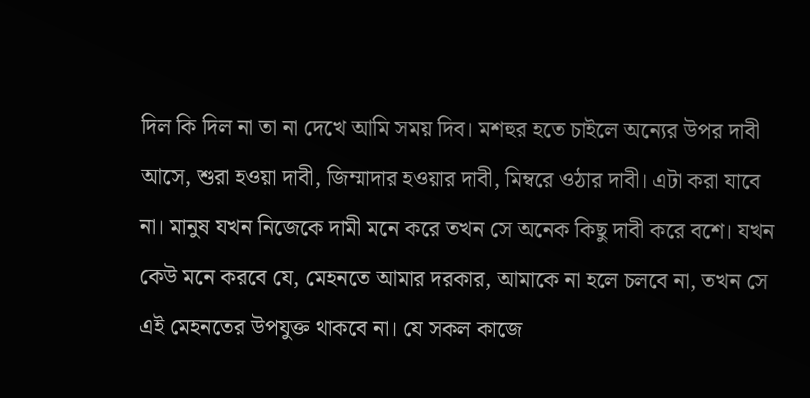দিল কি দিল না তা না দেখে আমি সময় দিব। মশহুর হতে চাইলে অন্যের উপর দাবী আসে, শুরা হওয়া দাবী, জিম্মাদার হওয়ার দাবী, মিম্বরে ওঠার দাবী। এটা করা যাবে না। মানুষ যখন নিজেকে দামী মনে করে তখন সে অনেক কিছু দাবী করে বশে। যখন কেউ মনে করবে যে, মেহনতে আমার দরকার, আমাকে না হলে চলবে না, তখন সে এই মেহনতের উপযুক্ত থাকবে না। যে সকল কাজে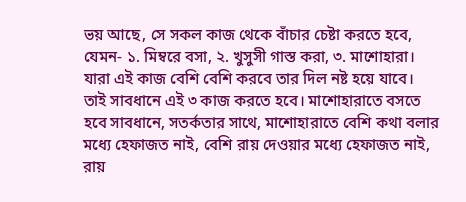ভয় আছে, সে সকল কাজ থেকে বাঁচার চেষ্টা করতে হবে, যেমন- ১. মিম্বরে বসা, ২. খুসুসী গাস্ত করা, ৩. মাশোহারা। যারা এই কাজ বেশি বেশি করবে তার দিল নষ্ট হয়ে যাবে। তাই সাবধানে এই ৩ কাজ করতে হবে। মাশোহারাতে বসতে হবে সাবধানে, সতর্কতার সাথে, মাশোহারাতে বেশি কথা বলার মধ্যে হেফাজত নাই, বেশি রায় দেওয়ার মধ্যে হেফাজত নাই, রায়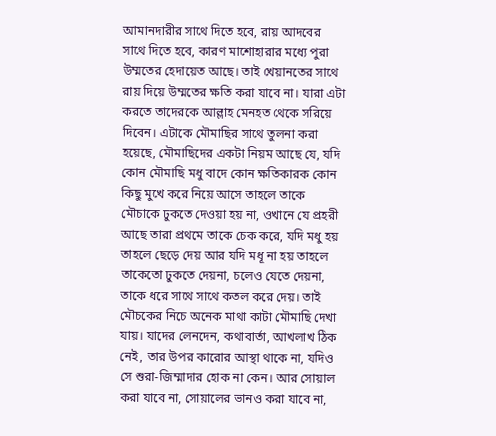আমানদারীর সাথে দিতে হবে, রায় আদবের সাথে দিতে হবে, কারণ মাশোহারার মধ্যে পুরা উম্মতের হেদায়েত আছে। তাই খেয়ানতের সাথে রায় দিয়ে উম্মতের ক্ষতি করা যাবে না। যারা এটা করতে তাদেরকে আল্লাহ মেনহত থেকে সরিয়ে দিবেন। এটাকে মৌমাছির সাথে তুলনা করা হয়েছে, মৌমাছিদের একটা নিয়ম আছে যে, যদি কোন মৌমাছি মধু বাদে কোন ক্ষতিকারক কোন কিছু মুখে করে নিয়ে আসে তাহলে তাকে মৌচাকে ঢুকতে দেওয়া হয় না, ওখানে যে প্রহরী আছে তারা প্রথমে তাকে চেক করে, যদি মধু হয় তাহলে ছেড়ে দেয় আর যদি মধূ না হয় তাহলে তাকেতো ঢুকতে দেয়না, চলেও যেতে দেয়না, তাকে ধরে সাথে সাথে কতল করে দেয়। তাই মৌচকের নিচে অনেক মাথা কাটা মৌমাছি দেখা যায়। যাদের লেনদেন, কথাবার্তা, আখলাখ ঠিক নেই, তার উপর কারোর আস্থা থাকে না, যদিও সে শুরা-জিম্মাদার হোক না কেন। আর সোয়াল করা যাবে না, সোয়ালের ভানও করা যাবে না,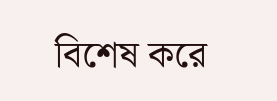বিশেষ করে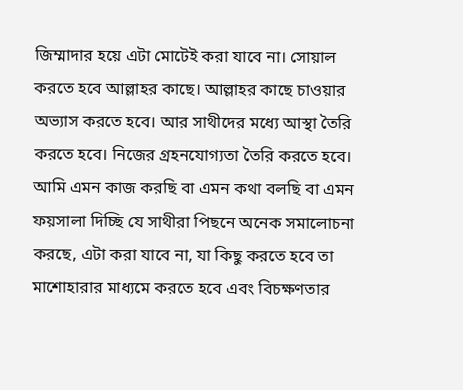জিম্মাদার হয়ে এটা মোটেই করা যাবে না। সোয়াল করতে হবে আল্লাহর কাছে। আল্লাহর কাছে চাওয়ার অভ্যাস করতে হবে। আর সাথীদের মধ্যে আস্থা তৈরি করতে হবে। নিজের গ্রহনযোগ্যতা তৈরি করতে হবে। আমি এমন কাজ করছি বা এমন কথা বলছি বা এমন ফয়সালা দিচ্ছি যে সাথীরা পিছনে অনেক সমালোচনা করছে, এটা করা যাবে না, যা কিছু করতে হবে তা মাশোহারার মাধ্যমে করতে হবে এবং বিচক্ষণতার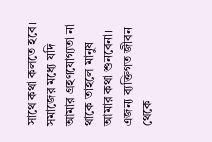সাথে কথা কলতে হবে। সমাজের মধ্যে যদি আমার গ্রহণযোগ্যতা না থাকে তাহলে মানুষ আমার কথা শুনবেনা। এজন্য ব্যক্তিগত জীবন থেকে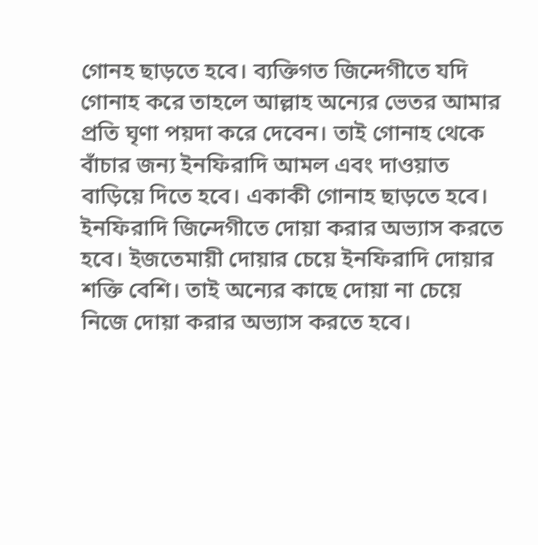গোনহ ছাড়তে হবে। ব্যক্তিগত জিন্দেগীতে যদি গোনাহ করে তাহলে আল্লাহ অন্যের ভেতর আমার প্রতি ঘৃণা পয়দা করে দেবেন। তাই গোনাহ থেকে বাঁচার জন্য ইনফিরাদি আমল এবং দাওয়াত বাড়িয়ে দিতে হবে। একাকী গোনাহ ছাড়তে হবে। ইনফিরাদি জিন্দেগীতে দোয়া করার অভ্যাস করতে হবে। ইজতেমায়ী দোয়ার চেয়ে ইনফিরাদি দোয়ার শক্তি বেশি। তাই অন্যের কাছে দোয়া না চেয়ে নিজে দোয়া করার অভ্যাস করতে হবে।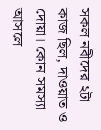সকল নবীদের ২টা কাজ ছিল, দাওয়াত ও দোয়া। কোন সমস্যা আসলে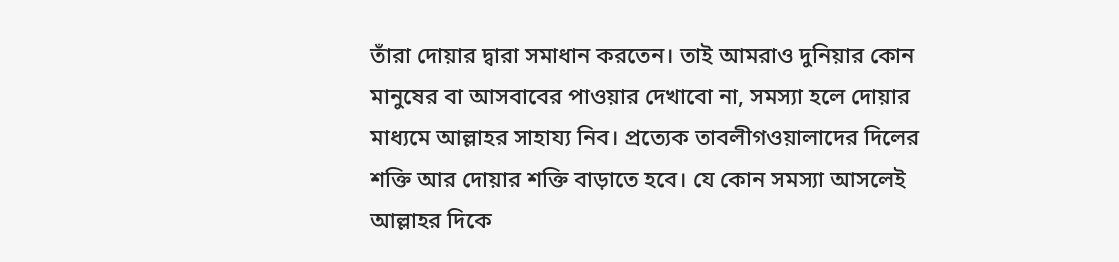তাঁরা দোয়ার দ্বারা সমাধান করতেন। তাই আমরাও দুনিয়ার কোন মানুষের বা আসবাবের পাওয়ার দেখাবো না, সমস্যা হলে দোয়ার মাধ্যমে আল্লাহর সাহায্য নিব। প্রত্যেক তাবলীগওয়ালাদের দিলের শক্তি আর দোয়ার শক্তি বাড়াতে হবে। যে কোন সমস্যা আসলেই আল্লাহর দিকে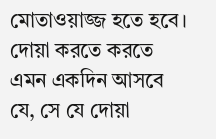মোতাওয়াজ্জ হতে হবে। দোয়া করতে করতে এমন একদিন আসবে যে, সে যে দোয়া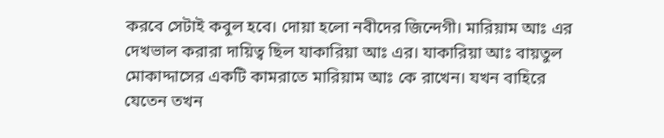করবে সেটাই কবুল হবে। দোয়া হলো নবীদের জিন্দেগী। মারিয়াম আঃ এর দেখভাল করারা দায়িত্ব ছিল যাকারিয়া আঃ এর। যাকারিয়া আঃ বায়তুল মোকাদ্দাসের একটি কামরাতে মারিয়াম আঃ কে রাখেন। যখন বাহিরে যেতেন তখন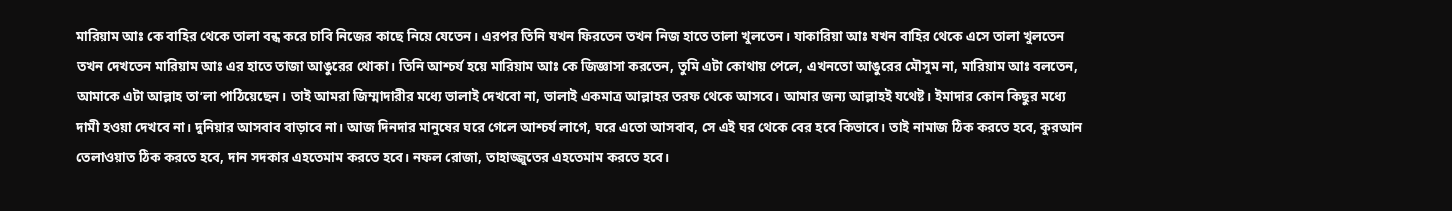মারিয়াম আঃ কে বাহির থেকে তালা বন্ধ করে চাবি নিজের কাছে নিয়ে যেতেন। এরপর তিনি যখন ফিরতেন তখন নিজ হাতে তালা খুলতেন। যাকারিয়া আঃ যখন বাহির থেকে এসে তালা খুলতেন তখন দেখতেন মারিয়াম আঃ এর হাতে তাজা আঙুরের থোকা। তিনি আশ্চর্য হয়ে মারিয়াম আঃ কে জিজ্ঞাসা করতেন, তুমি এটা কোথায় পেলে, এখনতো আঙুরের মৌসুম না, মারিয়াম আঃ বলতেন, আমাকে এটা আল্লাহ তা’লা পাঠিয়েছেন। তাই আমরা জিম্মাদারীর মধ্যে ভালাই দেখবো না, ভালাই একমাত্র আল্লাহর তরফ থেকে আসবে। আমার জন্য আল্লাহই যথেষ্ট। ইমাদার কোন কিছুর মধ্যে দামী হওয়া দেখবে না। দুনিয়ার আসবাব বাড়াবে না। আজ দিনদার মানুষের ঘরে গেলে আশ্চর্য লাগে, ঘরে এতো আসবাব, সে এই ঘর থেকে বের হবে কিভাবে। তাই নামাজ ঠিক করতে হবে, কুরআন তেলাওয়াত ঠিক করতে হবে, দান সদকার এহতেমাম করতে হবে। নফল রোজা, তাহাজ্জুতের এহতেমাম করতে হবে।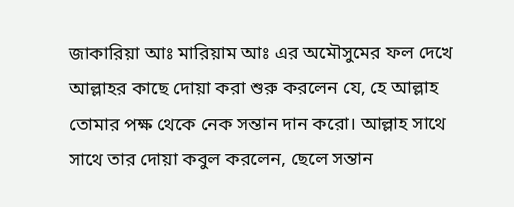জাকারিয়া আঃ মারিয়াম আঃ এর অমৌসুমের ফল দেখে আল্লাহর কাছে দোয়া করা শুরু করলেন যে, হে আল্লাহ তোমার পক্ষ থেকে নেক সন্তান দান করো। আল্লাহ সাথে সাথে তার দোয়া কবুল করলেন, ছেলে সন্তান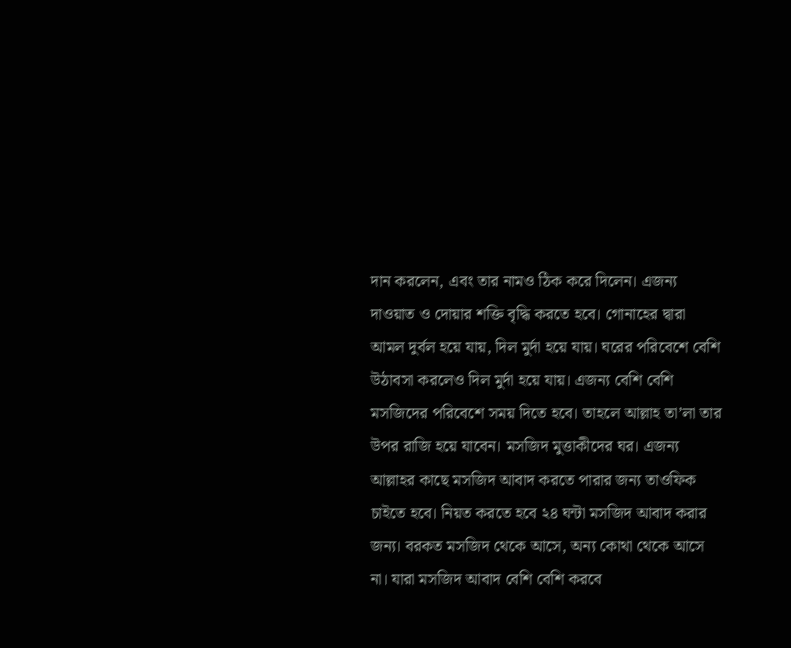দান করলেন, এবং তার নামও ঠিক করে দিলেন। এজন্য দাওয়াত ও দোয়ার শক্তি বৃদ্ধি করতে হবে। গোনাহের দ্বারা আমল দুর্বল হয়ে যায়, দিল মুর্দা হয়ে যায়। ঘরের পরিবেশে বেশি উঠাবসা করলেও দিল মুর্দা হয়ে যায়। এজন্য বেশি বেশি মসজিদের পরিবেশে সময় দিতে হবে। তাহলে আল্লাহ তা’লা তার উপর রাজি হয়ে যাবেন। মসজিদ মুত্তাকীদের ঘর। এজন্য আল্লাহর কাছে মসজিদ আবাদ করতে পারার জন্য তাওফিক চাইতে হবে। নিয়ত করতে হবে ২৪ ঘন্টা মসজিদ আবাদ করার জন্য। বরকত মসজিদ থেকে আসে, অন্য কোথা থেকে আসে না। যারা মসজিদ আবাদ বেশি বেশি করবে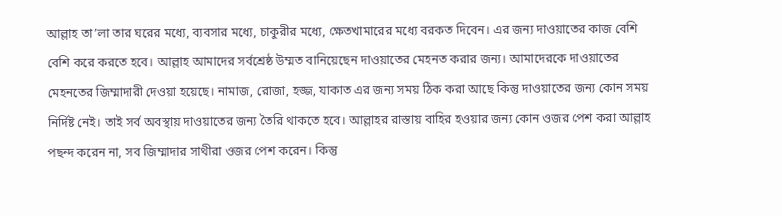আল্লাহ তা’লা তার ঘরের মধ্যে, ব্যবসার মধ্যে, চাকুরীর মধ্যে, ক্ষেতখামারের মধ্যে বরকত দিবেন। এর জন্য দাওয়াতের কাজ বেশি বেশি করে করতে হবে। আল্লাহ আমাদের সর্বশ্রেষ্ঠ উম্মত বানিয়েছেন দাওয়াতের মেহনত করার জন্য। আমাদেরকে দাওয়াতের মেহনতের জিম্মাদারী দেওয়া হয়েছে। নামাজ, রোজা, হজ্জ, যাকাত এর জন্য সময় ঠিক করা আছে কিন্তু দাওয়াতের জন্য কোন সময় নির্দিষ্ট নেই। তাই সর্ব অবস্থায় দাওয়াতের জন্য তৈরি থাকতে হবে। আল্লাহর রাস্তায় বাহির হওয়ার জন্য কোন ওজর পেশ করা আল্লাহ পছন্দ করেন না, সব জিম্মাদার সাথীরা ওজর পেশ করেন। কিন্তু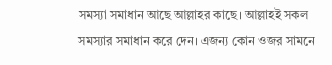সমস্যা সমাধান আছে আল্লাহর কাছে। আল্লাহই সকল সমস্যার সমাধান করে দেন। এজন্য কোন ওজর সামনে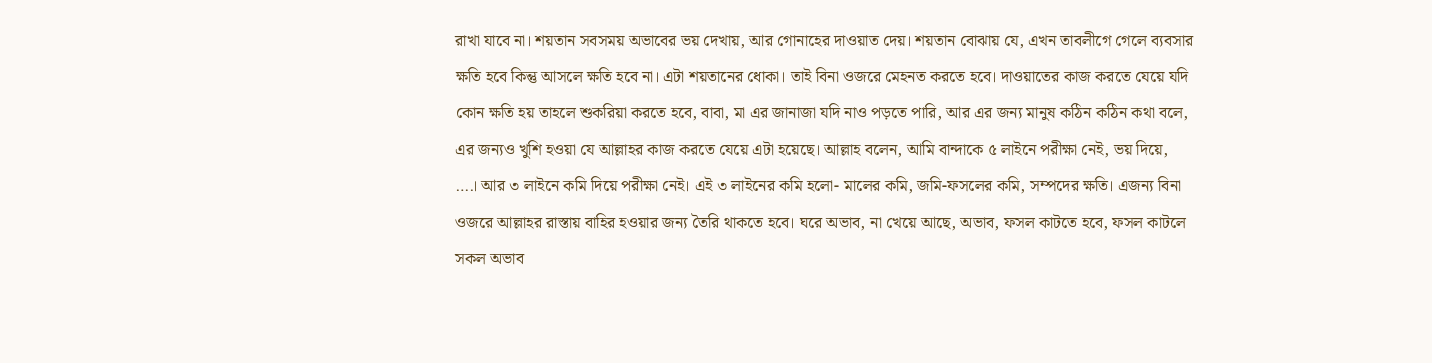রাখা যাবে না। শয়তান সবসময় অভাবের ভয় দেখায়, আর গোনাহের দাওয়াত দেয়। শয়তান বোঝায় যে, এখন তাবলীগে গেলে ব্যবসার ক্ষতি হবে কিন্তু আসলে ক্ষতি হবে না। এটা শয়তানের ধোকা। তাই বিনা ওজরে মেহনত করতে হবে। দাওয়াতের কাজ করতে যেয়ে যদি কোন ক্ষতি হয় তাহলে শুকরিয়া করতে হবে, বাবা, মা এর জানাজা যদি নাও পড়তে পারি, আর এর জন্য মানুষ কঠিন কঠিন কথা বলে, এর জন্যও খুশি হওয়া যে আল্লাহর কাজ করতে যেয়ে এটা হয়েছে। আল্লাহ বলেন, আমি বান্দাকে ৫ লাইনে পরীক্ষা নেই, ভয় দিয়ে, ….। আর ৩ লাইনে কমি দিয়ে পরীক্ষা নেই। এই ৩ লাইনের কমি হলো- মালের কমি, জমি-ফসলের কমি, সম্পদের ক্ষতি। এজন্য বিনা ওজরে আল্লাহর রাস্তায় বাহির হওয়ার জন্য তৈরি থাকতে হবে। ঘরে অভাব, না খেয়ে আছে, অভাব, ফসল কাটতে হবে, ফসল কাটলে সকল অভাব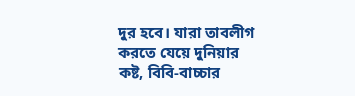দুর হবে। যারা তাবলীগ করতে যেয়ে দুনিয়ার কষ্ট, বিবি-বাচ্চার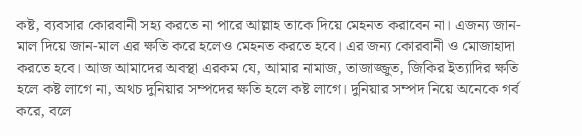কষ্ট, ব্যবসার কোরবানী সহ্য করতে না পারে আল্লাহ তাকে দিয়ে মেহনত করাবেন না। এজন্য জান-মাল দিয়ে জান-মাল এর ক্ষতি করে হলেও মেহনত করতে হবে। এর জন্য কোরবানী ও মোজাহাদা করতে হবে। আজ আমাদের অবস্থা এরকম যে, আমার নামাজ, তাজাজ্জুত, জিকির ইত্যাদির ক্ষতি হলে কষ্ট লাগে না, অথচ দুনিয়ার সম্পদের ক্ষতি হলে কষ্ট লাগে। দুনিয়ার সম্পদ নিয়ে অনেকে গর্ব করে, বলে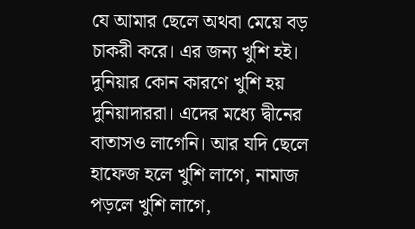যে আমার ছেলে অথবা মেয়ে বড় চাকরী করে। এর জন্য খুশি হই। দুনিয়ার কোন কারণে খুশি হয় দুনিয়াদাররা। এদের মধ্যে দ্বীনের বাতাসও লাগেনি। আর যদি ছেলে হাফেজ হলে খুশি লাগে, নামাজ পড়লে খুশি লাগে,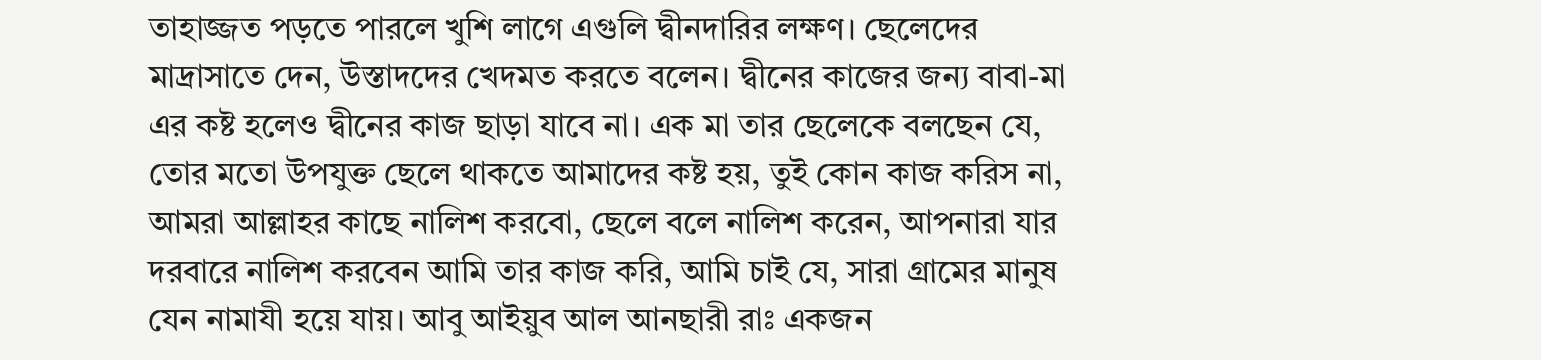তাহাজ্জত পড়তে পারলে খুশি লাগে এগুলি দ্বীনদারির লক্ষণ। ছেলেদের মাদ্রাসাতে দেন, উস্তাদদের খেদমত করতে বলেন। দ্বীনের কাজের জন্য বাবা-মা এর কষ্ট হলেও দ্বীনের কাজ ছাড়া যাবে না। এক মা তার ছেলেকে বলছেন যে, তোর মতো উপযুক্ত ছেলে থাকতে আমাদের কষ্ট হয়, তুই কোন কাজ করিস না, আমরা আল্লাহর কাছে নালিশ করবো, ছেলে বলে নালিশ করেন, আপনারা যার দরবারে নালিশ করবেন আমি তার কাজ করি, আমি চাই যে, সারা গ্রামের মানুষ যেন নামাযী হয়ে যায়। আবু আইয়ুব আল আনছারী রাঃ একজন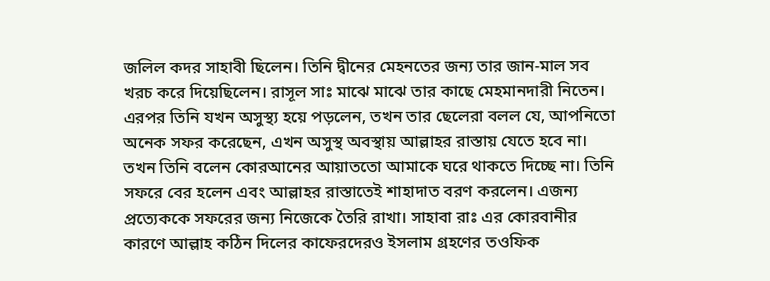জলিল কদর সাহাবী ছিলেন। তিনি দ্বীনের মেহনতের জন্য তার জান-মাল সব খরচ করে দিয়েছিলেন। রাসূল সাঃ মাঝে মাঝে তার কাছে মেহমানদারী নিতেন। এরপর তিনি যখন অসুস্থ্য হয়ে পড়লেন, তখন তার ছেলেরা বলল যে, আপনিতো অনেক সফর করেছেন, এখন অসুস্থ অবস্থায় আল্লাহর রাস্তায় যেতে হবে না। তখন তিনি বলেন কোরআনের আয়াততো আমাকে ঘরে থাকতে দিচ্ছে না। তিনি সফরে বের হলেন এবং আল্লাহর রাস্তাতেই শাহাদাত বরণ করলেন। এজন্য প্রত্যেককে সফরের জন্য নিজেকে তৈরি রাখা। সাহাবা রাঃ এর কোরবানীর কারণে আল্লাহ কঠিন দিলের কাফেরদেরও ইসলাম গ্রহণের তওফিক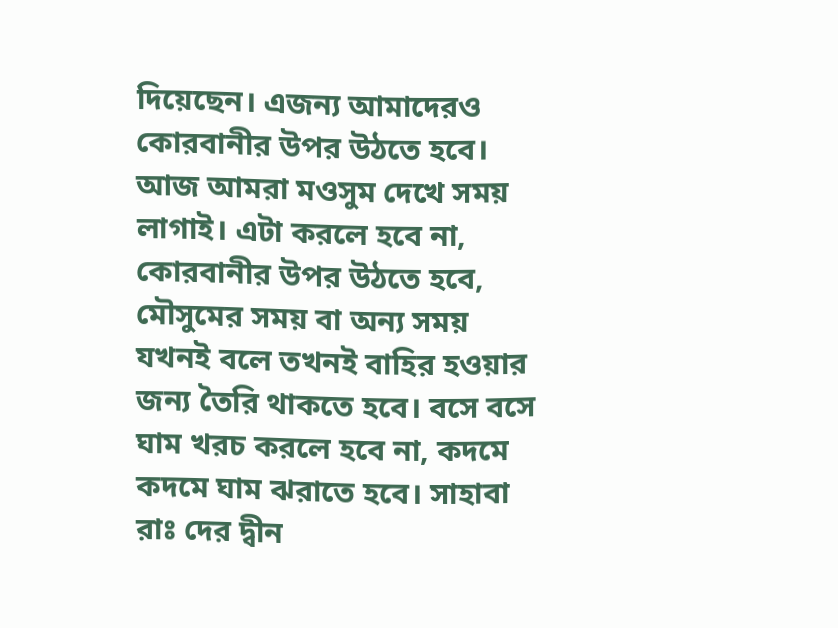দিয়েছেন। এজন্য আমাদেরও কোরবানীর উপর উঠতে হবে। আজ আমরা মওসুম দেখে সময় লাগাই। এটা করলে হবে না, কোরবানীর উপর উঠতে হবে, মৌসুমের সময় বা অন্য সময় যখনই বলে তখনই বাহির হওয়ার জন্য তৈরি থাকতে হবে। বসে বসে ঘাম খরচ করলে হবে না, কদমে কদমে ঘাম ঝরাতে হবে। সাহাবা রাঃ দের দ্বীন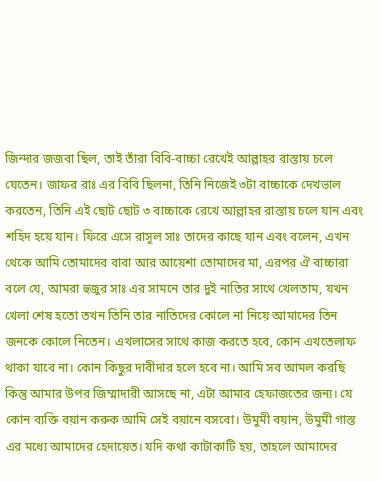জিন্দার জজবা ছিল, তাই তাঁরা বিবি-বাচ্চা রেখেই আল্লাহর রাস্তায় চলে যেতেন। জাফর রাঃ এর বিবি ছিলনা, তিনি নিজেই ৩টা বাচ্চাকে দেখভাল করতেন, তিনি এই ছোট ছোট ৩ বাচ্চাকে রেখে আল্লাহর রাস্তায় চলে যান এবং শহিদ হয়ে যান। ফিরে এসে রাসূল সাঃ তাদের কাছে যান এবং বলেন, এখন থেকে আমি তোমাদের বাবা আর আয়েশা তোমাদের মা, এরপর ঐ বাচ্চারা বলে যে, আমরা হুজুর সাঃ এর সামনে তার দুই নাতির সাথে খেলতাম, যখন খেলা শেষ হতো তখন তিনি তার নাতিদের কোলে না নিয়ে আমাদের তিন জনকে কোলে নিতেন। এখলাসের সাথে কাজ করতে হবে, কোন এখতেলাফ থাকা যাবে না। কোন কিছুর দাবীদার হলে হবে না। আমি সব আমল করছি কিন্তু আমার উপর জিম্মাদারী আসছে না, এটা আমার হেফাজতের জন্য। যে কোন ব্যক্তি বয়ান করুক আমি সেই বয়ানে বসবো। উমুমী বয়ান, উমুমী গাস্ত এর মধ্যে আমাদের হেদায়েত। যদি কথা কাটাকাটি হয়, তাহলে আমাদের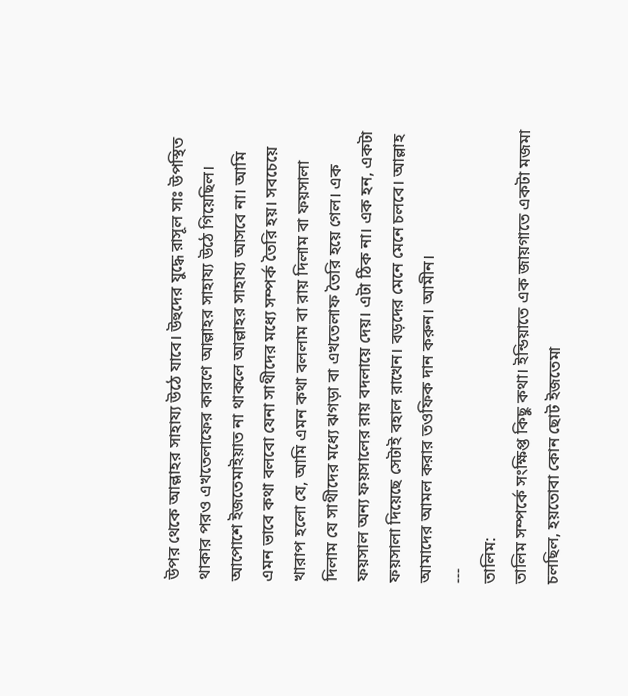উপর থেকে আল্লাহর সাহায্য উঠে যাবে। উহুদের যুদ্ধে রাসূল সাঃ উপস্থিত থাকার পরও এখতেলাফের কারণে আল্লাহর সাহায্য উঠে গিয়েছিল। আপোশে ইজতেমাইয়াত না থাকলে আল্লাহর সাহায্য আসবে না। আমি এমন ভাবে কথা বলবো যেনা সাথীদের মধ্যে সম্পর্ক তৈরি হয়। সবচেয়ে খারাপ হলো যে, আমি এমন কথা বললাম বা রায় দিলাম বা ফয়সালা দিলাম যে সাথীদের মধ্যে ঝগড়া বা এখতেলাফ তৈরি হয়ে গেল। এক ফয়সাল অন্য ফয়সালের রায় বদলায়ে দেয়। এটা ঠিক না। এক হন, একটা ফয়সালা দিয়েছে সেটাই বহাল রাখেন। বড়দের মেনে মেনে চলবে। আল্লাহ আমাদের আমল করার তওফিক দান করুন। আমীন।
---
তালিম:
তালিম সম্পর্কে সংক্ষিপ্ত কিছু কথা। ইন্ডিয়াতে এক জায়গাতে একটা মজমা চলছিল, হয়তোবা কোন ছোট ইজতেমা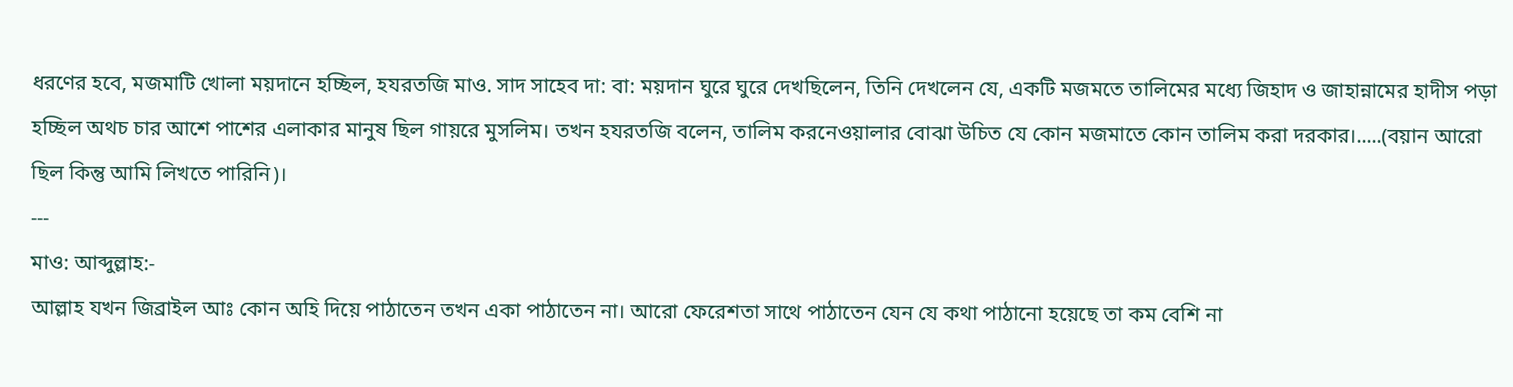ধরণের হবে, মজমাটি খোলা ময়দানে হচ্ছিল, হযরতজি মাও. সাদ সাহেব দা: বা: ময়দান ঘুরে ঘুরে দেখছিলেন, তিনি দেখলেন যে, একটি মজমতে তালিমের মধ্যে জিহাদ ও জাহান্নামের হাদীস পড়া হচ্ছিল অথচ চার আশে পাশের এলাকার মানুষ ছিল গায়রে মুসলিম। তখন হযরতজি বলেন, তালিম করনেওয়ালার বোঝা উচিত যে কোন মজমাতে কোন তালিম করা দরকার।.....(বয়ান আরো ছিল কিন্তু আমি লিখতে পারিনি)।
---
মাও: আব্দুল্লাহ:-
আল্লাহ যখন জিব্রাইল আঃ কোন অহি দিয়ে পাঠাতেন তখন একা পাঠাতেন না। আরো ফেরেশতা সাথে পাঠাতেন যেন যে কথা পাঠানো হয়েছে তা কম বেশি না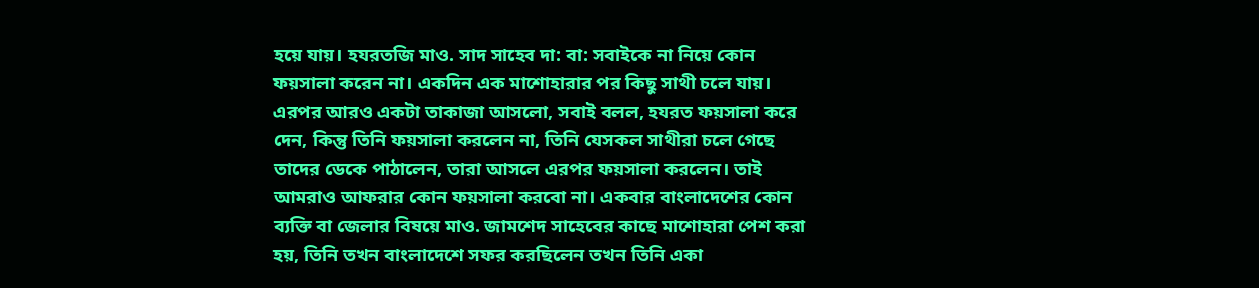হয়ে যায়। হযরতজি মাও. সাদ সাহেব দা: বা: সবাইকে না নিয়ে কোন ফয়সালা করেন না। একদিন এক মাশোহারার পর কিছু সাথী চলে যায়। এরপর আরও একটা তাকাজা আসলো, সবাই বলল, হযরত ফয়সালা করে দেন, কিন্তু তিনি ফয়সালা করলেন না, তিনি যেসকল সাথীরা চলে গেছে তাদের ডেকে পাঠালেন, তারা আসলে এরপর ফয়সালা করলেন। তাই আমরাও আফরার কোন ফয়সালা করবো না। একবার বাংলাদেশের কোন ব্যক্তি বা জেলার বিষয়ে মাও. জামশেদ সাহেবের কাছে মাশোহারা পেশ করা হয়, তিনি তখন বাংলাদেশে সফর করছিলেন তখন তিনি একা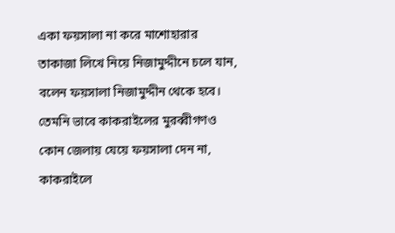একা ফয়সালা না করে মাশোহারার তাকাজা লিখে নিয়ে নিজামুদ্দীনে চলে যান, বলেন ফয়সালা নিজামুদ্দীন থেকে হবে। তেমনি ভাবে কাকরাইলের মুরব্বীগণও কোন জেলায় যেয়ে ফয়সালা দেন না, কাকরাইলে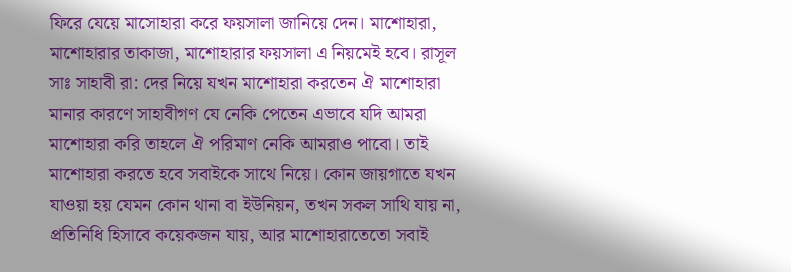ফিরে যেয়ে মাসোহারা করে ফয়সালা জানিয়ে দেন। মাশোহারা, মাশোহারার তাকাজা, মাশোহারার ফয়সালা এ নিয়মেই হবে। রাসূল সাঃ সাহাবী রা: দের নিয়ে যখন মাশোহারা করতেন ঐ মাশোহারা মানার কারণে সাহাবীগণ যে নেকি পেতেন এভাবে যদি আমরা মাশোহারা করি তাহলে ঐ পরিমাণ নেকি আমরাও পাবো। তাই মাশোহারা করতে হবে সবাইকে সাথে নিয়ে। কোন জায়গাতে যখন যাওয়া হয় যেমন কোন থানা বা ইউনিয়ন, তখন সকল সাথি যায় না, প্রতিনিধি হিসাবে কয়েকজন যায়, আর মাশোহারাতেতো সবাই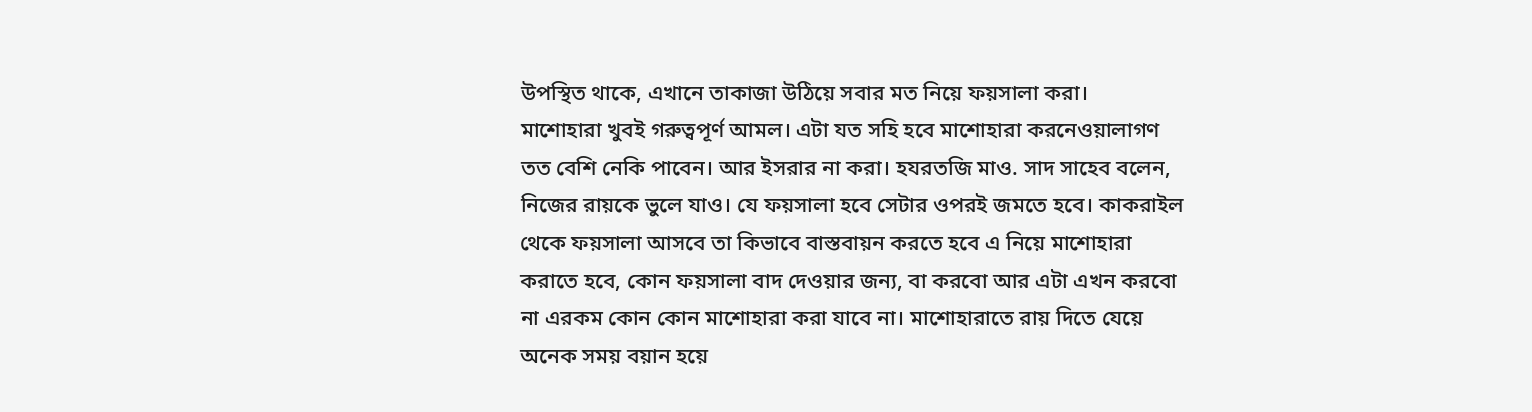উপস্থিত থাকে, এখানে তাকাজা উঠিয়ে সবার মত নিয়ে ফয়সালা করা।
মাশোহারা খুবই গরুত্বপূর্ণ আমল। এটা যত সহি হবে মাশোহারা করনেওয়ালাগণ তত বেশি নেকি পাবেন। আর ইসরার না করা। হযরতজি মাও. সাদ সাহেব বলেন, নিজের রায়কে ভুলে যাও। যে ফয়সালা হবে সেটার ওপরই জমতে হবে। কাকরাইল থেকে ফয়সালা আসবে তা কিভাবে বাস্তবায়ন করতে হবে এ নিয়ে মাশোহারা করাতে হবে, কোন ফয়সালা বাদ দেওয়ার জন্য, বা করবো আর এটা এখন করবো না এরকম কোন কোন মাশোহারা করা যাবে না। মাশোহারাতে রায় দিতে যেয়ে অনেক সময় বয়ান হয়ে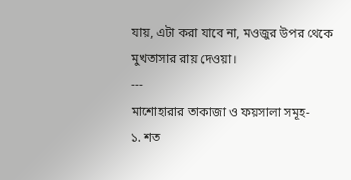যায়, এটা করা যাবে না, মওজুর উপর থেকে মুখতাসার রায় দেওয়া।
---
মাশোহারার তাকাজা ও ফয়সালা সমূহ-
১. শত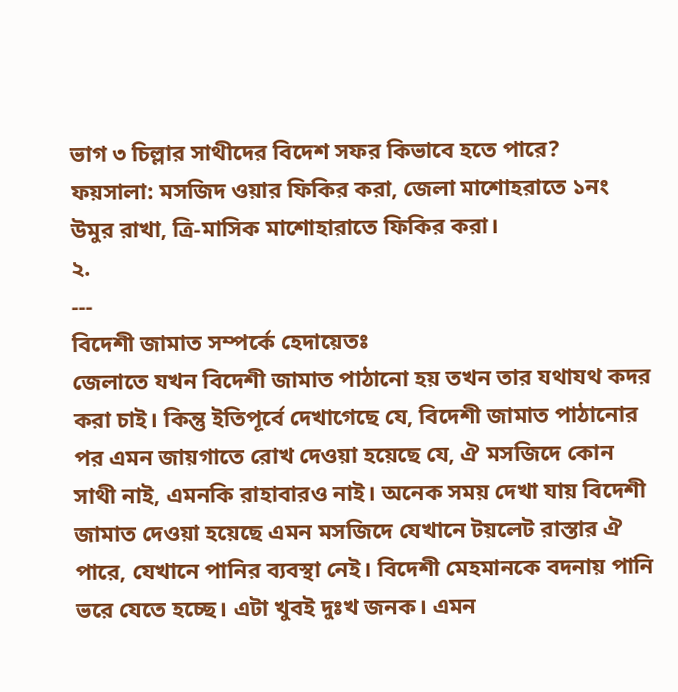ভাগ ৩ চিল্লার সাথীদের বিদেশ সফর কিভাবে হতে পারে?
ফয়সালা: মসজিদ ওয়ার ফিকির করা, জেলা মাশোহরাতে ১নং উমুর রাখা, ত্রি-মাসিক মাশোহারাতে ফিকির করা।
২.
---
বিদেশী জামাত সম্পর্কে হেদায়েতঃ
জেলাতে যখন বিদেশী জামাত পাঠানো হয় তখন তার যথাযথ কদর করা চাই। কিন্তু ইতিপূর্বে দেখাগেছে যে, বিদেশী জামাত পাঠানোর পর এমন জায়গাতে রোখ দেওয়া হয়েছে যে, ঐ মসজিদে কোন সাথী নাই, এমনকি রাহাবারও নাই। অনেক সময় দেখা যায় বিদেশী জামাত দেওয়া হয়েছে এমন মসজিদে যেখানে টয়লেট রাস্তার ঐ পারে, যেখানে পানির ব্যবস্থা নেই। বিদেশী মেহমানকে বদনায় পানি ভরে যেতে হচ্ছে। এটা খুবই দুঃখ জনক। এমন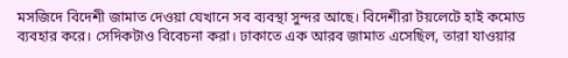মসজিদে বিদেশী জামাত দেওয়া যেখানে সব ব্যবস্থা সুন্দর আছে। বিদেশীরা টয়লেটে হাই কমোড ব্যবহার করে। সেদিকটাও বিবেচনা করা। ঢাকাতে এক আরব জামাত এসেছিল, তারা যাওয়ার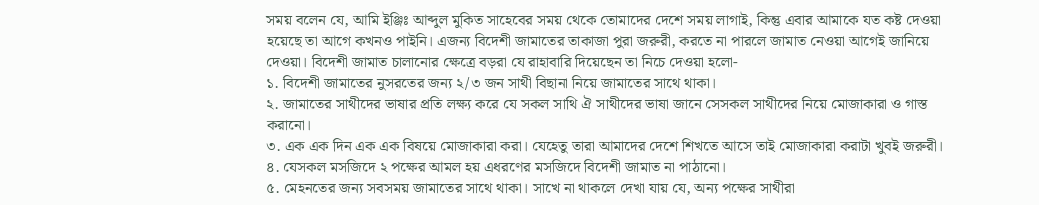সময় বলেন যে, আমি ইঞ্জিঃ আব্দুল মুকিত সাহেবের সময় থেকে তোমাদের দেশে সময় লাগাই, কিন্তু এবার আমাকে যত কষ্ট দেওয়া হয়েছে তা আগে কখনও পাইনি। এজন্য বিদেশী জামাতের তাকাজা পুরা জরুরী, করতে না পারলে জামাত নেওয়া আগেই জানিয়ে দেওয়া। বিদেশী জামাত চালানোর ক্ষেত্রে বড়রা যে রাহাবারি দিয়েছেন তা নিচে দেওয়া হলো-
১. বিদেশী জামাতের নুসরতের জন্য ২/৩ জন সাথী বিছানা নিয়ে জামাতের সাথে থাকা।
২. জামাতের সাথীদের ভাষার প্রতি লক্ষ্য করে যে সকল সাথি ঐ সাথীদের ভাষা জানে সেসকল সাথীদের নিয়ে মোজাকারা ও গাস্ত করানো।
৩. এক এক দিন এক এক বিষয়ে মোজাকারা করা। যেহেতু তারা আমাদের দেশে শিখতে আসে তাই মোজাকারা করাটা খুবই জরুরী।
৪. যেসকল মসজিদে ২ পক্ষের আমল হয় এধরণের মসজিদে বিদেশী জামাত না পাঠানো।
৫. মেহনতের জন্য সবসময় জামাতের সাথে থাকা। সাখে না থাকলে দেখা যায় যে, অন্য পক্ষের সাথীরা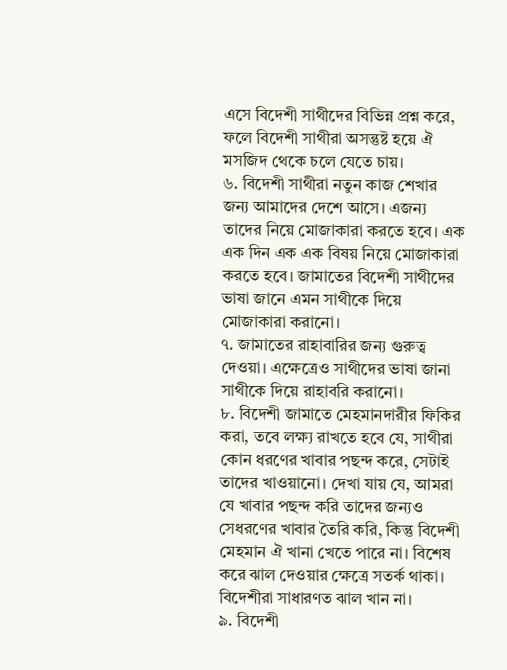এসে বিদেশী সাথীদের বিভিন্ন প্রশ্ন করে, ফলে বিদেশী সাথীরা অসন্তুষ্ট হয়ে ঐ মসজিদ থেকে চলে যেতে চায়।
৬. বিদেশী সাথীরা নতুন কাজ শেখার জন্য আমাদের দেশে আসে। এজন্য তাদের নিয়ে মোজাকারা করতে হবে। এক এক দিন এক এক বিষয় নিয়ে মোজাকারা করতে হবে। জামাতের বিদেশী সাথীদের ভাষা জানে এমন সাথীকে দিয়ে মোজাকারা করানো।
৭. জামাতের রাহাবারির জন্য গুরুত্ব দেওয়া। এক্ষেত্রেও সাথীদের ভাষা জানা সাথীকে দিয়ে রাহাবরি করানো।
৮. বিদেশী জামাতে মেহমানদারীর ফিকির করা, তবে লক্ষ্য রাখতে হবে যে, সাথীরা কোন ধরণের খাবার পছন্দ করে, সেটাই তাদের খাওয়ানো। দেখা যায় যে, আমরা যে খাবার পছন্দ করি তাদের জন্যও সেধরণের খাবার তৈরি করি, কিন্তু বিদেশী মেহমান ঐ খানা খেতে পারে না। বিশেষ করে ঝাল দেওয়ার ক্ষেত্রে সতর্ক থাকা। বিদেশীরা সাধারণত ঝাল খান না।
৯. বিদেশী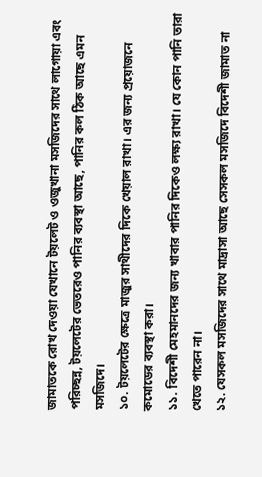জামাতকে রোখ দেওয়া যেখানে টয়লেট ও ওজুখানা মসজিদের সাথে লাগোয়া এবং পরিচ্ছন্ন, টয়লেটের ভেতরেও পানির ব্যবস্থা আছে, পানির কল ঠিক আছে এমন মসজিদে।
১০. টয়লেটের ক্ষেত্রে মাজুর সাথীদের দিকে খেয়াল রাখা। এর জন্য প্রয়োজনে কমোডের ব্যবস্থা করা।
১১. বিদেশী মেহমানদের জন্য খাবার পানির দিকেও লক্ষ্য রাখা। যে কোন পানি তারা খেতে পারেন না।
১২. যেসকল মসজিদের সাথে মাদ্রাসা আছে সেসকল মসজিদে বিদেশী জামাত না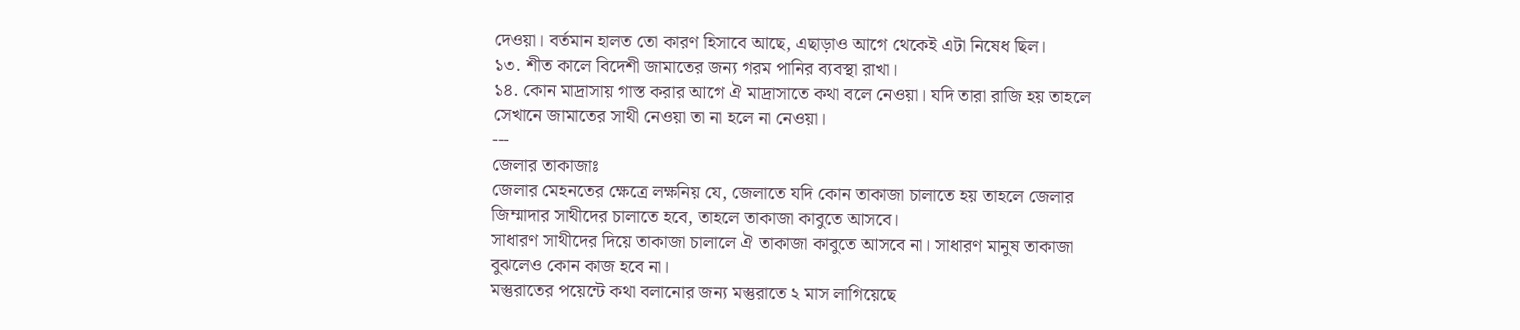দেওয়া। বর্তমান হালত তো কারণ হিসাবে আছে, এছাড়াও আগে থেকেই এটা নিষেধ ছিল।
১৩. শীত কালে বিদেশী জামাতের জন্য গরম পানির ব্যবস্থা রাখা।
১৪. কোন মাদ্রাসায় গাস্ত করার আগে ঐ মাদ্রাসাতে কথা বলে নেওয়া। যদি তারা রাজি হয় তাহলে সেখানে জামাতের সাথী নেওয়া তা না হলে না নেওয়া।
---
জেলার তাকাজাঃ
জেলার মেহনতের ক্ষেত্রে লক্ষনিয় যে, জেলাতে যদি কোন তাকাজা চালাতে হয় তাহলে জেলার জিম্মাদার সাথীদের চালাতে হবে, তাহলে তাকাজা কাবুতে আসবে।
সাধারণ সাথীদের দিয়ে তাকাজা চালালে ঐ তাকাজা কাবুতে আসবে না। সাধারণ মানুষ তাকাজা বুঝলেও কোন কাজ হবে না।
মস্তুরাতের পয়েন্টে কথা বলানোর জন্য মস্তুরাতে ২ মাস লাগিয়েছে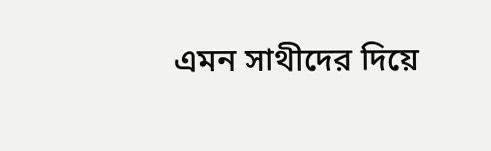এমন সাথীদের দিয়ে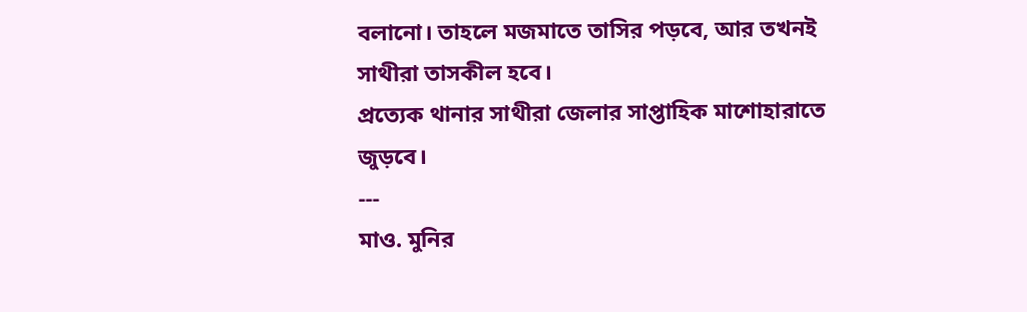বলানো। তাহলে মজমাতে তাসির পড়বে, আর তখনই সাথীরা তাসকীল হবে।
প্রত্যেক থানার সাথীরা জেলার সাপ্তাহিক মাশোহারাতে জুড়বে।
---
মাও. মুনির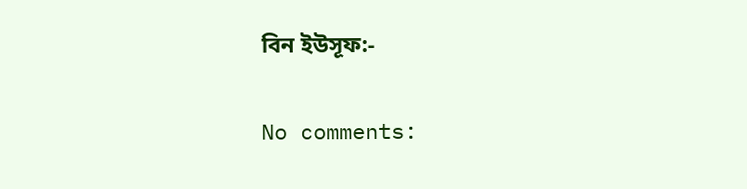বিন ইউসূফ:-

No comments: